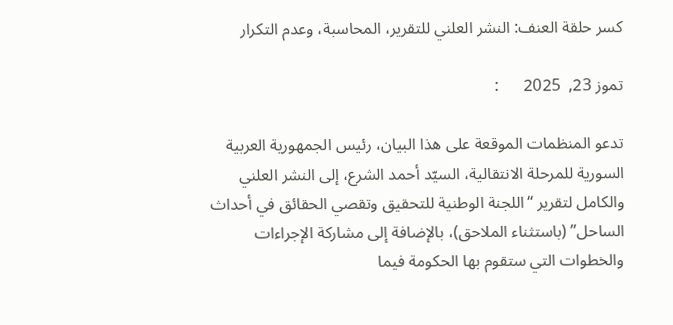كسر حلقة العنف: النشر العلني للتقرير، المحاسبة، وعدم التكرار

تموز 23,  2025      :

تدعو المنظمات الموقعة على هذا البيان، رئيس الجمهورية العربية السورية للمرحلة الانتقالية، السيّد أحمد الشرع، إلى النشر العلني والكامل لتقرير “اللجنة الوطنية للتحقيق وتقصي الحقائق في أحداث الساحل” (باستثناء الملاحق)، بالإضافة إلى مشاركة الإجراءات والخطوات التي ستقوم بها الحكومة فيما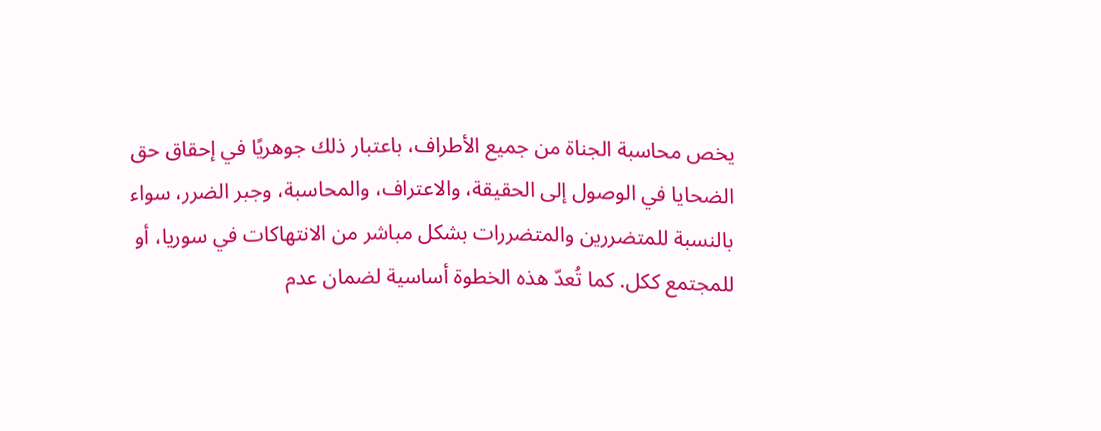يخص محاسبة الجناة من جميع الأطراف، باعتبار ذلك جوهريًا في إحقاق حق الضحايا في الوصول إلى الحقيقة، والاعتراف، والمحاسبة، وجبر الضرر، سواء بالنسبة للمتضررين والمتضررات بشكل مباشر من الانتهاكات في سوريا، أو للمجتمع ككل. كما تُعدّ هذه الخطوة أساسية لضمان عدم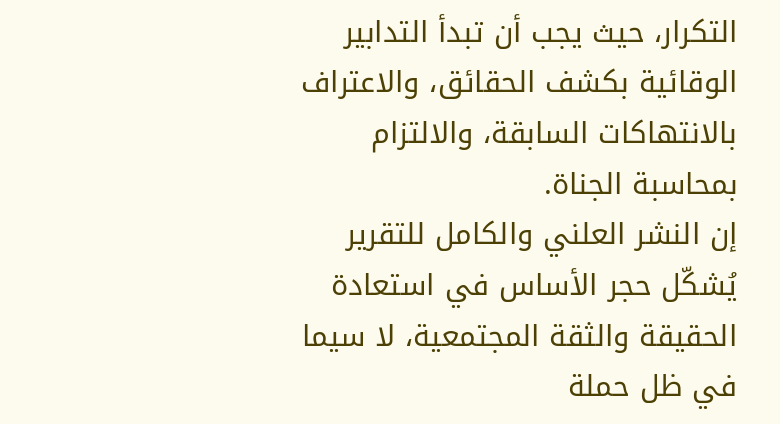التكرار، حيث يجب أن تبدأ التدابير الوقائية بكشف الحقائق، والاعتراف بالانتهاكات السابقة، والالتزام بمحاسبة الجناة.
إن النشر العلني والكامل للتقرير يُشكّل حجر الأساس في استعادة الحقيقة والثقة المجتمعية، لا سيما في ظل حملة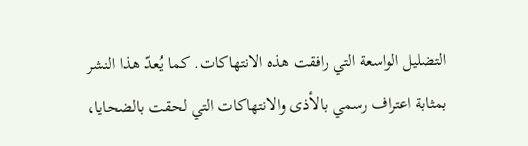التضليل الواسعة التي رافقت هذه الانتهاكات. كما يُعدّ هذا النشر بمثابة اعتراف رسمي بالأذى والانتهاكات التي لحقت بالضحايا،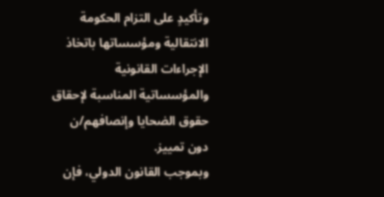وتأكيدٍ على التزام الحكومة الانتقالية ومؤسساتها باتخاذ الإجراءات القانونية والمؤسساتية المناسبة لإحقاق حقوق الضحايا وإنصافهم/ن دون تمييز.
وبموجب القانون الدولي، فإن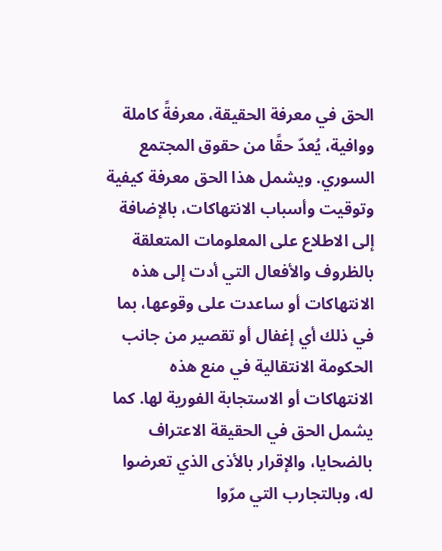الحق في معرفة الحقيقة، معرفةً كاملة ووافية، يُعدّ حقًا من حقوق المجتمع السوري. ويشمل هذا الحق معرفة كيفية وتوقيت وأسباب الانتهاكات، بالإضافة إلى الاطلاع على المعلومات المتعلقة بالظروف والأفعال التي أدت إلى هذه الانتهاكات أو ساعدت على وقوعها، بما في ذلك أي إغفال أو تقصير من جانب الحكومة الانتقالية في منع هذه الانتهاكات أو الاستجابة الفورية لها. كما يشمل الحق في الحقيقة الاعتراف بالضحايا، والإقرار بالأذى الذي تعرضوا له، وبالتجارب التي مرّوا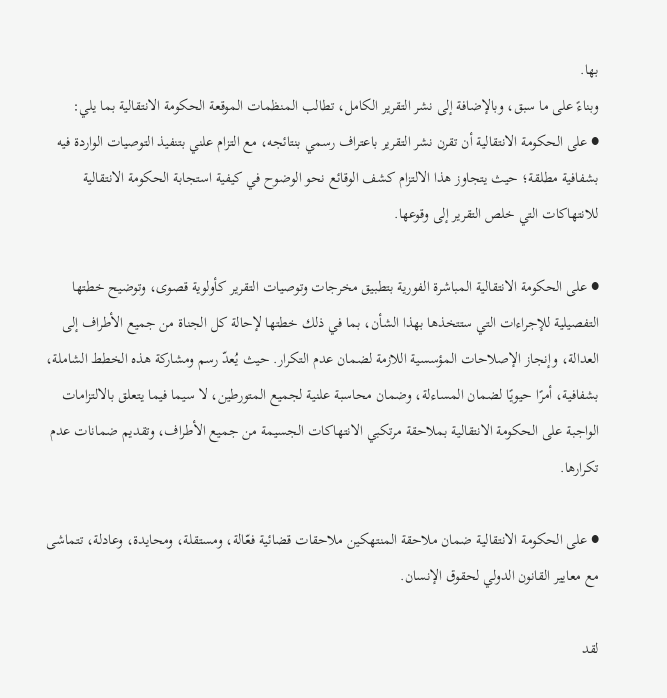بها.
وبناءً على ما سبق، وبالإضافة إلى نشر التقرير الكامل، تطالب المنظمات الموقعة الحكومة الانتقالية بما يلي:
● على الحكومة الانتقالية أن تقرن نشر التقرير باعتراف رسمي بنتائجه، مع التزام علني بتنفيذ التوصيات الواردة فيه بشفافية مطلقة؛ حيث يتجاوز هذا الالتزام كشف الوقائع نحو الوضوح في كيفية استجابة الحكومة الانتقالية للانتهاكات التي خلص التقرير إلى وقوعها.

● على الحكومة الانتقالية المباشرة الفورية بتطبيق مخرجات وتوصيات التقرير كأولوية قصوى، وتوضيح خطتها التفصيلية للإجراءات التي ستتخذها بهذا الشأن، بما في ذلك خطتها لإحالة كل الجناة من جميع الأطراف إلى العدالة، وإنجاز الإصلاحات المؤسسية اللازمة لضمان عدم التكرار. حيث يُعدّ رسم ومشاركة هذه الخطط الشاملة، بشفافية، أمرًا حيويًا لضمان المساءلة، وضمان محاسبة علنية لجميع المتورطين، لا سيما فيما يتعلق بالالتزامات الواجبة على الحكومة الانتقالية بملاحقة مرتكبي الانتهاكات الجسيمة من جميع الأطراف، وتقديم ضمانات عدم تكرارها.

● على الحكومة الانتقالية ضمان ملاحقة المنتهكين ملاحقات قضائية فعّالة، ومستقلة، ومحايدة، وعادلة، تتماشى مع معايير القانون الدولي لحقوق الإنسان.

لقد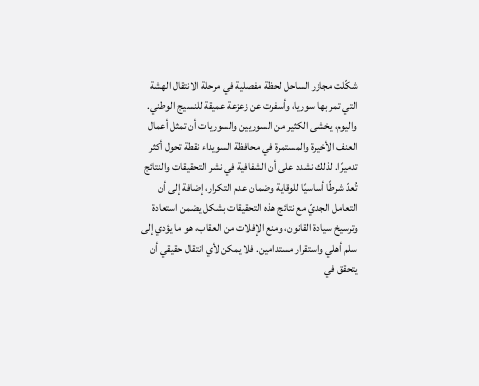شكّلت مجازر الساحل لحظة مفصلية في مرحلة الانتقال الهشة التي تمر بها سوريا، وأسفرت عن زعزعة عميقة للنسيج الوطني. واليوم، يخشى الكثير من السوريين والسوريات أن تمثل أعمال العنف الأخيرة والمستمرة في محافظة السويداء نقطة تحول أكثر تدميرًا. لذلك نشدد على أن الشفافية في نشر التحقيقات والنتائج تُعدّ شرطًا أساسيًا للوقاية وضمان عدم التكرار، إضافة إلى أن التعامل الجديّ مع نتائج هذه التحقيقات بشكل يضمن استعادة وترسيخ سيادة القانون، ومنع الإفلات من العقاب، هو ما يؤدي إلى سلم أهلي واستقرار مستدامين. فلا يمكن لأي انتقال حقيقي أن يتحقق في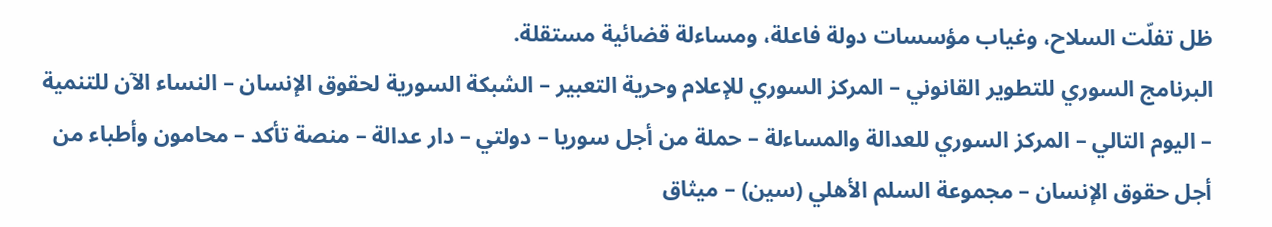ظل تفلّت السلاح، وغياب مؤسسات دولة فاعلة، ومساءلة قضائية مستقلة.
البرنامج السوري للتطوير القانوني – المركز السوري للإعلام وحرية التعبير – الشبكة السورية لحقوق الإنسان – النساء الآن للتنمية – اليوم التالي – المركز السوري للعدالة والمساءلة – حملة من أجل سوريا – دولتي – دار عدالة – منصة تأكد – محامون وأطباء من أجل حقوق الإنسان – مجموعة السلم الأهلي (سين) – ميثاق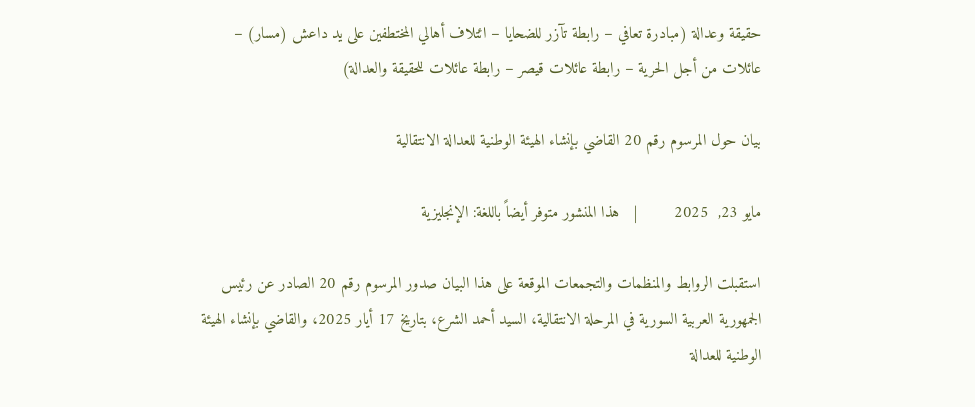حقيقة وعدالة (مبادرة تعافي – رابطة تآزر للضحايا – ائتلاف أهالي المختطفين على يد داعش (مسار) – عائلات من أجل الحرية – رابطة عائلات قيصر – رابطة عائلات للحقيقة والعدالة)

بيان حول المرسوم رقم 20 القاضي بإنشاء الهيئة الوطنية للعدالة الانتقالية

مايو 23,  2025        |   هذا المنشور متوفر أيضاً باللغة: الإنجليزية

استقبلت الروابط والمنظمات والتجمعات الموقعة على هذا البيان صدور المرسوم رقم 20 الصادر عن رئيس الجمهورية العربية السورية في المرحلة الانتقالية، السيد أحمد الشرع، بتاريخ 17 أيار 2025، والقاضي بإنشاء الهيئة الوطنية للعدالة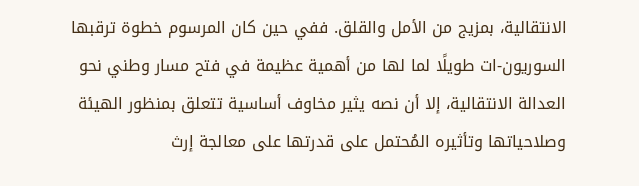الانتقالية، بمزيج من الأمل والقلق. ففي حين كان المرسوم خطوة ترقبها السوريون-ات طويلًا لما لها من أهمية عظيمة في فتح مسار وطني نحو العدالة الانتقالية، إلا أن نصه يثير مخاوف أساسية تتعلق بمنظور الهيئة وصلاحياتها وتأثيره المُحتمل على قدرتها على معالجة إرث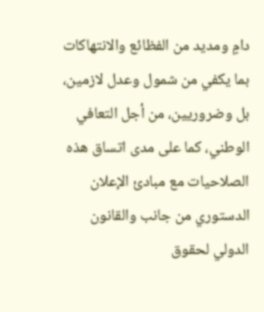دامٍ ومديد من الفظائع والانتهاكات بما يكفي من شمول وعدل لازمين، بل وضروريين، من أجل التعافي الوطني، كما على مدى اتساق هذه الصلاحيات مع مبادئ الإعلان الدستوري من جانب والقانون الدولي لحقوق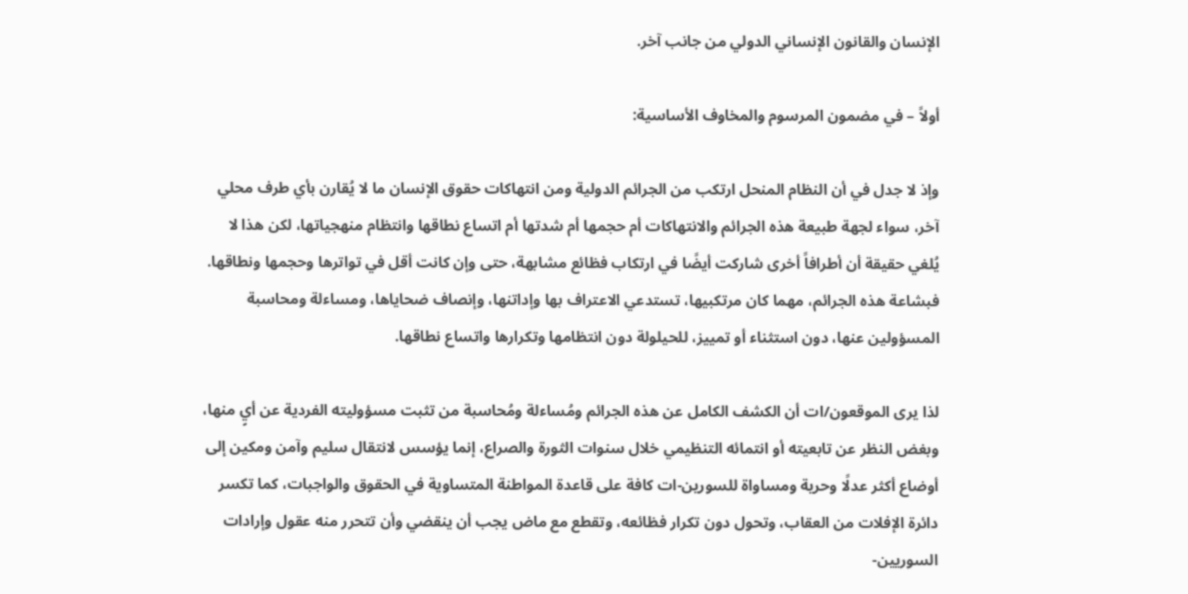الإنسان والقانون الإنساني الدولي من جانب آخر.

أولاً – في مضمون المرسوم والمخاوف الأساسية:

وإذ لا جدل في أن النظام المنحل ارتكب من الجرائم الدولية ومن انتهاكات حقوق الإنسان ما لا يُقارن بأي طرف محلي آخر، سواء لجهة طبيعة هذه الجرائم والانتهاكات أم حجمها أم شدتها أم اتساع نطاقها وانتظام منهجياتها، لكن هذا لا يُلغي حقيقة أن أطرافاً أخرى شاركت أيضًا في ارتكاب فظائع مشابهة، حتى وإن كانت أقل في تواترها وحجمها ونطاقها. فبشاعة هذه الجرائم، مهما كان مرتكبيها، تستدعي الاعتراف بها وإداتنها، وإنصاف ضحاياها، ومساءلة ومحاسبة المسؤولين عنها، دون استثناء أو تمييز، للحيلولة دون انتظامها وتكرارها واتساع نطاقها.

لذا يرى الموقعون/ات أن الكشف الكامل عن هذه الجرائم ومُساءلة ومُحاسبة من تثبت مسؤوليته الفردية عن أيٍ منها، وبغض النظر عن تابعيته أو انتمائه التنظيمي خلال سنوات الثورة والصراع، إنما يؤسس لانتقال سليم وآمن ومكين إلى أوضاع أكثر عدلًا وحرية ومساواة للسورين-ات كافة على قاعدة المواطنة المتساوية في الحقوق والواجبات، كما تكسر دائرة الإفلات من العقاب، وتحول دون تكرار فظائعه، وتقطع مع ماض يجب أن ينقضي وأن تتحرر منه عقول وإرادات السوريين-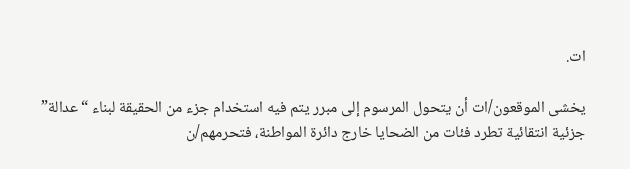ات.

يخشى الموقعون/ات أن يتحول المرسوم إلى مبرر يتم فيه استخدام جزء من الحقيقة لبناء “عدالة” جزئية انتقائية تطرد فئات من الضحايا خارج دائرة المواطنة، فتحرمهم/ن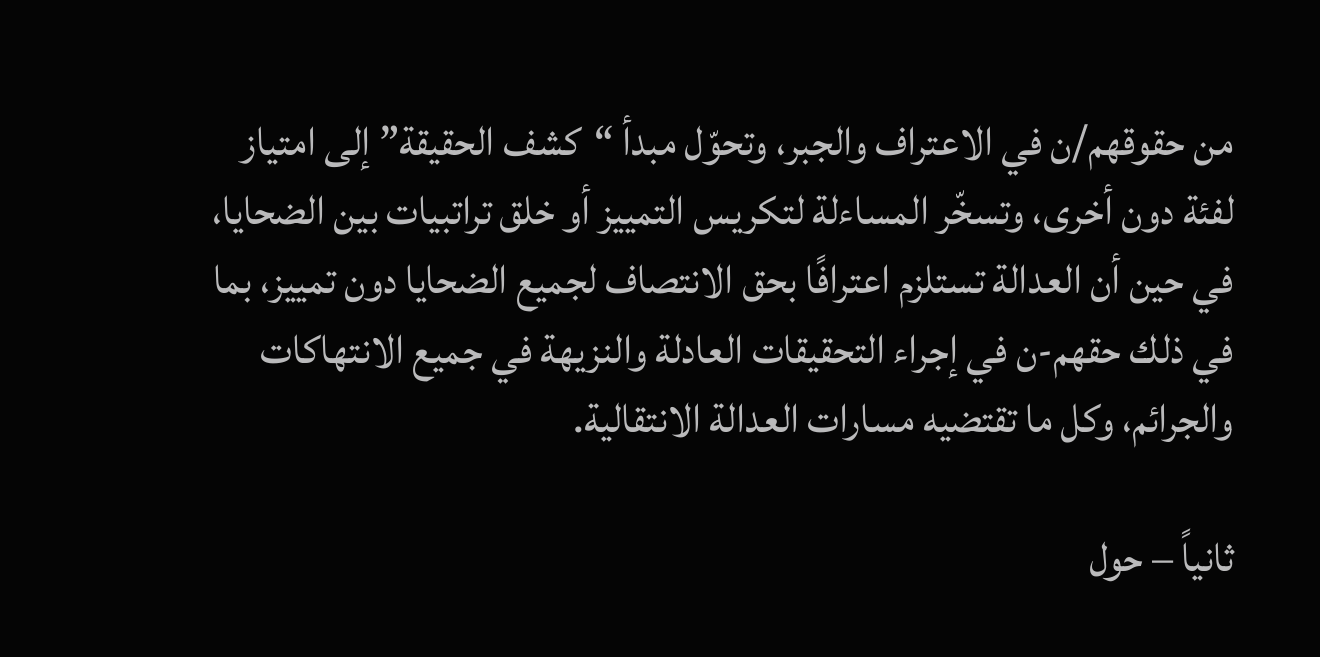من حقوقهم/ن في الاعتراف والجبر، وتحوّل مبدأ “كشف الحقيقة” إلى امتياز لفئة دون أخرى، وتسخّر المساءلة لتكريس التمييز أو خلق تراتبيات بين الضحايا، في حين أن العدالة تستلزم اعترافًا بحق الانتصاف لجميع الضحايا دون تمييز، بما في ذلك حقهم-ن في إجراء التحقيقات العادلة والنزيهة في جميع الانتهاكات والجرائم، وكل ما تقتضيه مسارات العدالة الانتقالية.

ثانياً – حول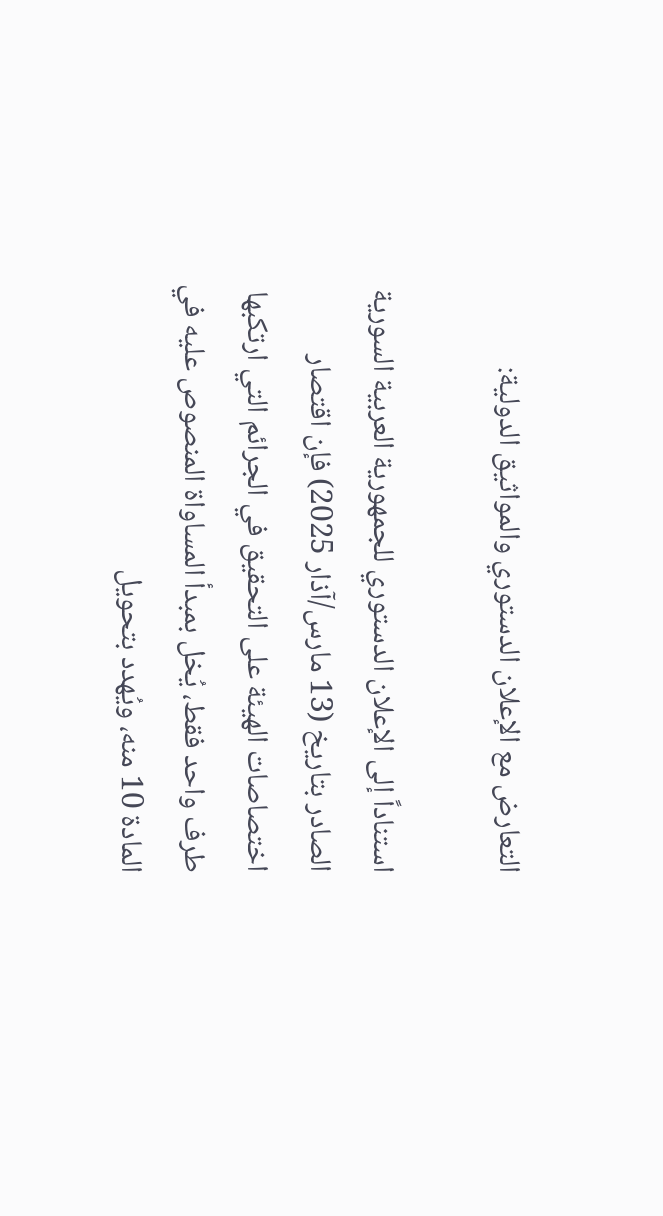التعارض مع الإعلان الدستوري والمواثيق الدولية:

استناداً إلى الإعلان الدستوري للجمهورية العربية السورية الصادر بتاريخ (13 مارس/آذار 2025) فإن اقتصار اختصاصات الهيئة على التحقيق في الجرائم التي ارتكبها طرف واحد فقط، يُخل بمبدأ المساواة المنصوص عليه في المادة 10 منه، ويُهدد بتحويل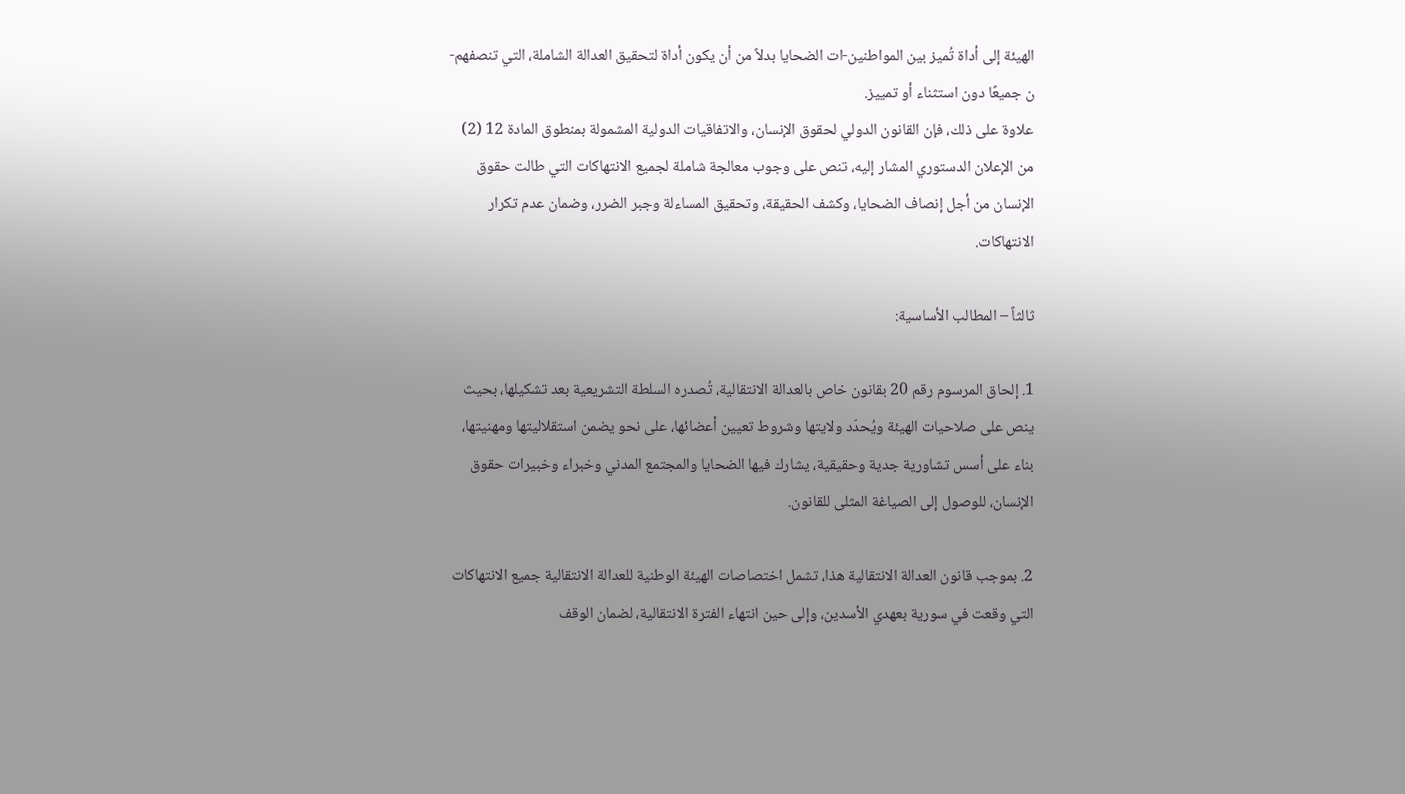الهيئة إلى أداة تُميز بين المواطنين-ات الضحايا بدلاً من أن يكون أداة لتحقيق العدالة الشاملة، التي تنصفهم-ن جميعًا دون استثناء أو تمييز.
علاوة على ذلك، فإن القانون الدولي لحقوق الإنسان، والاتفاقيات الدولية المشمولة بمنطوق المادة 12 (2) من الإعلان الدستوري المشار إليه، تنص على وجوب معالجة شاملة لجميع الانتهاكات التي طالت حقوق الإنسان من أجل إنصاف الضحايا، وكشف الحقيقة، وتحقيق المساءلة وجبر الضرر، وضمان عدم تكرار الانتهاكات.

ثالثاً – المطالب الأساسية:

1. إلحاق المرسوم رقم 20 بقانون خاص بالعدالة الانتقالية، تُصدره السلطة التشريعية بعد تشكيلها، بحيث ينص على صلاحيات الهيئة ويُحدّد ولايتها وشروط تعيين أعضائها، على نحو يضمن استقلاليتها ومهنيتها، بناء على أسس تشاورية جدية وحقيقية، يشارك فيها الضحايا والمجتمع المدني وخبراء وخبيرات حقوق الإنسان، للوصول إلى الصياغة المثلى للقانون.

2. بموجب قانون العدالة الانتقالية هذا، تشمل اختصاصات الهيئة الوطنية للعدالة الانتقالية جميع الانتهاكات التي وقعت في سورية بعهدي الأسدين، وإلى حين انتهاء الفترة الانتقالية، لضمان الوقف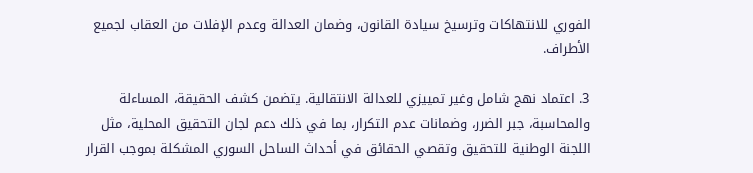الفوري للانتهاكات وترسيخ سيادة القانون، وضمان العدالة وعدم الإفلات من العقاب لجميع الأطراف.

3. اعتماد نهج شامل وغير تمييزي للعدالة الانتقالية. يتضمن كشف الحقيقة، المساءلة والمحاسبة، جبر الضرر، وضمانات عدم التكرار، بما في ذلك دعم لجان التحقيق المحلية، مثل اللجنة الوطنية للتحقيق وتقصي الحقائق في أحداث الساحل السوري المشكلة بموجب القرار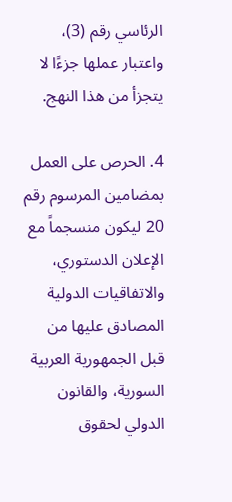الرئاسي رقم (3)، واعتبار عملها جزءًا لا يتجزأ من هذا النهج.

4. الحرص على العمل بمضامين المرسوم رقم 20 ليكون منسجماً مع الإعلان الدستوري، والاتفاقيات الدولية المصادق عليها من قبل الجمهورية العربية السورية، والقانون الدولي لحقوق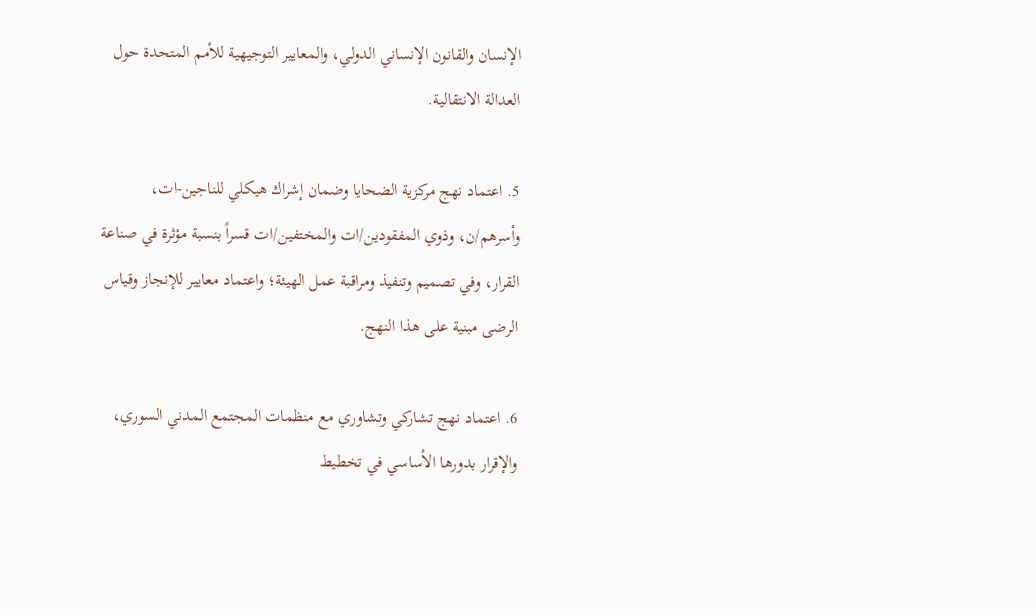الإنسان والقانون الإنساني الدولي، والمعايير التوجيهية للأمم المتحدة حول العدالة الانتقالية.

5. اعتماد نهج مركزية الضحايا وضمان إشراك هيكلي للناجين-ات، وأسرهم/ن، وذوي المفقودين/ات والمختفين/ات قسراً بنسبة مؤثرة في صناعة القرار، وفي تصميم وتنفيذ ومراقبة عمل الهيئة؛ واعتماد معايير للإنجاز وقياس الرضى مبنية على هذا النهج.

6. اعتماد نهج تشاركي وتشاوري مع منظمات المجتمع المدني السوري، والإقرار بدورها الأساسي في تخطيط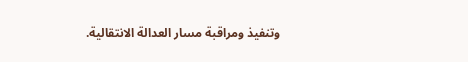وتنفيذ ومراقبة مسار العدالة الانتقالية.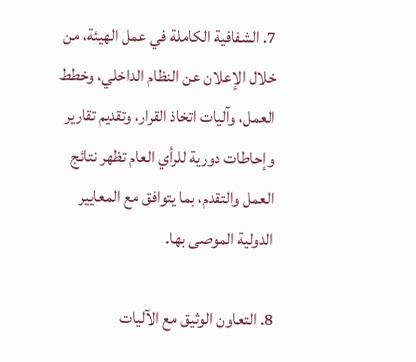7. الشفافية الكاملة في عمل الهيئة، من خلال الإعلان عن النظام الداخلي، وخطط العمل، وآليات اتخاذ القرار، وتقديم تقارير وإحاطات دورية للرأي العام تظهر نتائج العمل والتقدم، بما يتوافق مع المعايير الدولية الموصى بها.

8. التعاون الوثيق مع الآليات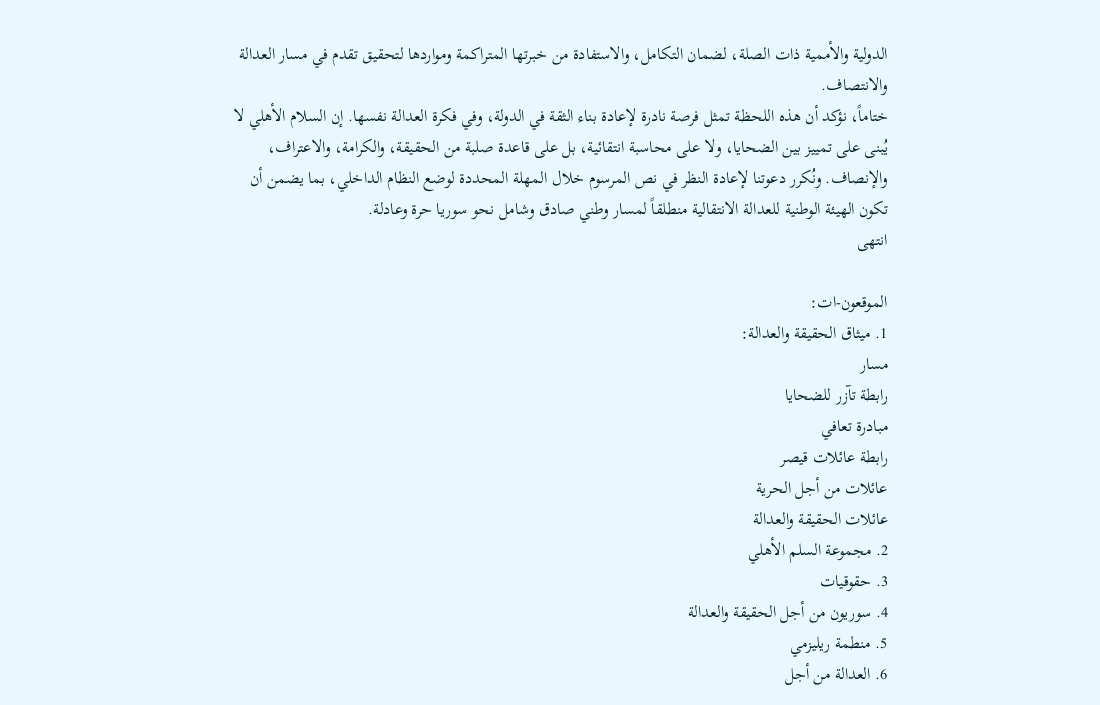الدولية والأممية ذات الصلة، لضمان التكامل، والاستفادة من خبرتها المتراكمة ومواردها لتحقيق تقدم في مسار العدالة والانتصاف.
ختاماً، نؤكد أن هذه اللحظة تمثل فرصة نادرة لإعادة بناء الثقة في الدولة، وفي فكرة العدالة نفسها. إن السلام الأهلي لا يُبنى على تمييز بين الضحايا، ولا على محاسبة انتقائية، بل على قاعدة صلبة من الحقيقة، والكرامة، والاعتراف، والإنصاف. ونُكرر دعوتنا لإعادة النظر في نص المرسوم خلال المهلة المحددة لوضع النظام الداخلي، بما يضمن أن تكون الهيئة الوطنية للعدالة الانتقالية منطلقاً لمسار وطني صادق وشامل نحو سوريا حرة وعادلة.
انتهى

الموقعون-ات:
1. ميثاق الحقيقة والعدالة:
مسار
رابطة تآزر للضحايا
مبادرة تعافي
رابطة عائلات قيصر
عائلات من أجل الحرية
عائلات الحقيقة والعدالة
2. مجموعة السلم الأهلي
3. حقوقيات
4. سوريون من أجل الحقيقة والعدالة
5. منطمة ريليزمي
6. العدالة من أجل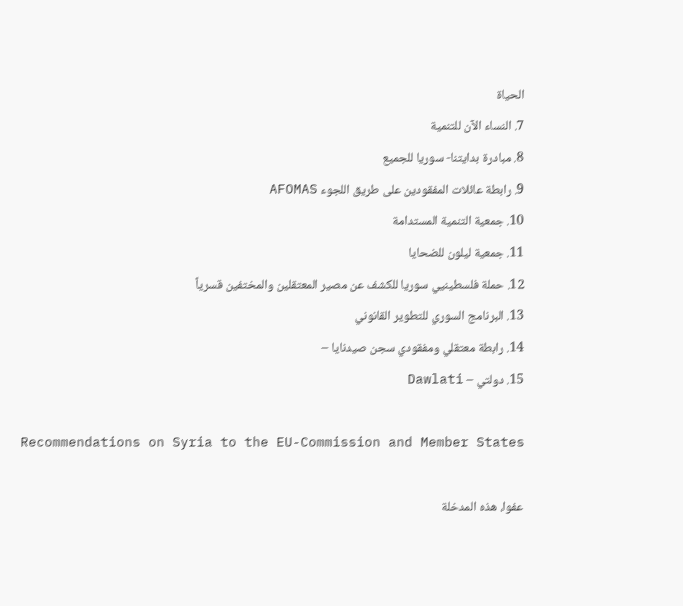الحياة
7. النساء الآن للتنمية
8. مبادرة بدايتنا- سوريا للجميع
9. رابطة عائلات المفقودين على طريق اللجوء AFOMAS
10. جمعية التنمية المستدامة
11. جمعية ليلون للضحايا
12. حملة فلسطينيي سوريا للكشف عن مصير المعتقلين والمختفين قسرياً
13. البرنامج السوري للتطوير القانوني
14. رابطة معتقلي ومفقودي سجن صيدنايا –
15. دولتي – Dawlati

Recommendations on Syria to the EU-Commission and Member States

عفوا، هذه المدخلة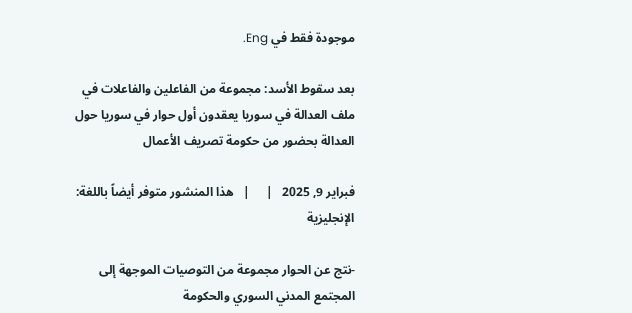موجودة فقط في Eng.

بعد سقوط الأسد: مجموعة من الفاعلين والفاعلات في ملف العدالة في سوريا يعقدون أول حوار في سوريا حول العدالة بحضور من حكومة تصريف الأعمال

فبراير 9, 2025   |     |   هذا المنشور متوفر أيضاً باللغة: الإنجليزية

-نتج عن الحوار مجموعة من التوصيات الموجهة إلى المجتمع المدني السوري والحكومة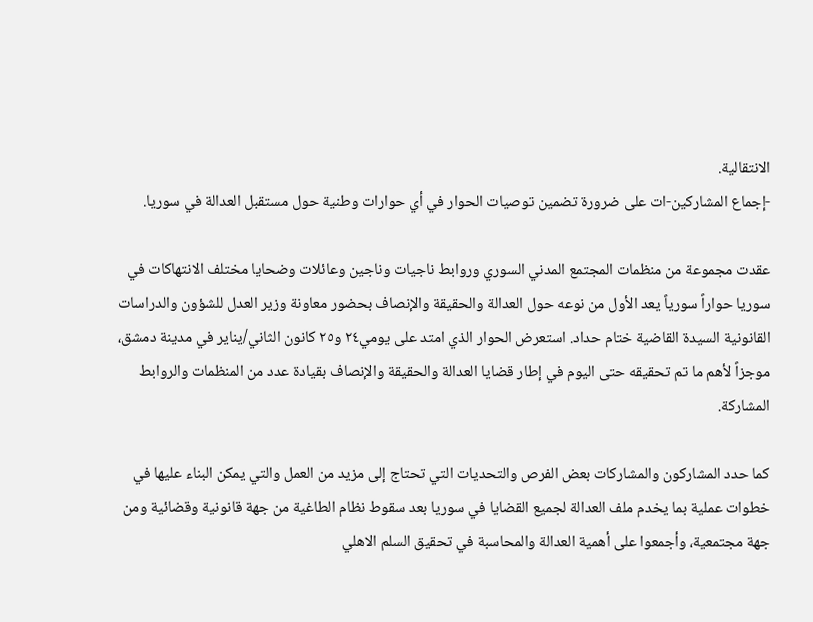الانتقالية.
-إجماع المشاركين-ات على ضرورة تضمين توصيات الحوار في أي حوارات وطنية حول مستقبل العدالة في سوريا.

عقدت مجموعة من منظمات المجتمع المدني السوري وروابط ناجيات وناجين وعائلات وضحايا مختلف الانتهاكات في سوريا حواراً سورياً يعد الأول من نوعه حول العدالة والحقيقة والإنصاف بحضور معاونة وزير العدل للشؤون والدراسات القانونية السيدة القاضية ختام حداد. استعرض الحوار الذي امتد على يومي٢٤ و٢٥ كانون الثاني/يناير في مدينة دمشق، موجزاً لأهم ما تم تحقيقه حتى اليوم في إطار قضايا العدالة والحقيقة والإنصاف بقيادة عدد من المنظمات والروابط المشاركة.

كما حدد المشاركون والمشاركات بعض الفرص والتحديات التي تحتاج إلى مزيد من العمل والتي يمكن البناء عليها في خطوات عملية بما يخدم ملف العدالة لجميع القضايا في سوريا بعد سقوط نظام الطاغية من جهة قانونية وقضائية ومن جهة مجتمعية، وأجمعوا على أهمية العدالة والمحاسبة في تحقيق السلم الاهلي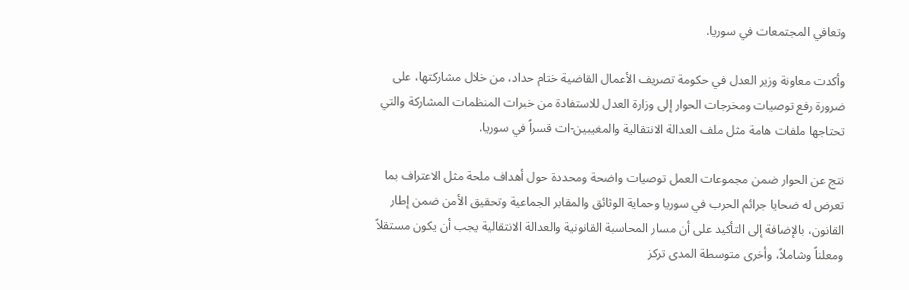وتعافي المجتمعات في سوريا.

وأكدت معاونة وزير العدل في حكومة تصريف الأعمال القاضية ختام حداد، من خلال مشاركتها، على ضرورة رفع توصيات ومخرجات الحوار إلى وزارة العدل للاستفادة من خبرات المنظمات المشاركة والتي تحتاجها ملفات هامة مثل ملف العدالة الانتقالية والمغيبين-ات قسراً في سوريا.

نتج عن الحوار ضمن مجموعات العمل توصيات واضحة ومحددة حول أهداف ملحة مثل الاعتراف بما تعرض له ضحايا جرائم الحرب في سوريا وحماية الوثائق والمقابر الجماعية وتحقيق الأمن ضمن إطار القانون، بالإضافة إلى التأكيد على أن مسار المحاسبة القانونية والعدالة الانتقالية يجب أن يكون مستقلاً ومعلناً وشاملاً، وأخرى متوسطة المدى تركز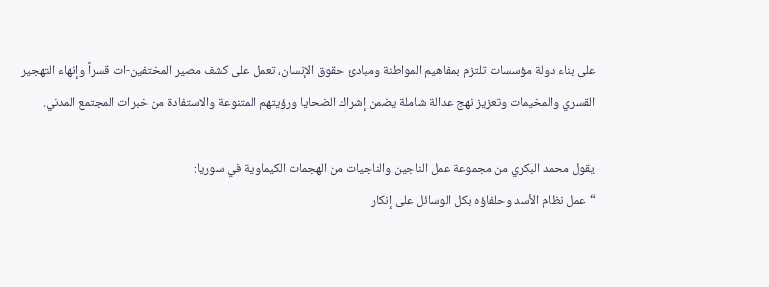على بناء دولة مؤسسات تلتزم بمفاهيم المواطنة ومبادئ حقوق الإنسان، تعمل على كشف مصير المختفين-ات قسراً وإنهاء التهجير القسري والمخيمات وتعزيز نهج عدالة شاملة يضمن إشراك الضحايا ورؤيتهم المتنوعة والاستفادة من خبرات المجتمع المدني.

يقول محمد البكري من مجموعة عمل الناجين والناجيات من الهجمات الكيماوية في سوريا:
“عمل نظام الأسد وحلفاؤه بكل الوسائل على إنكار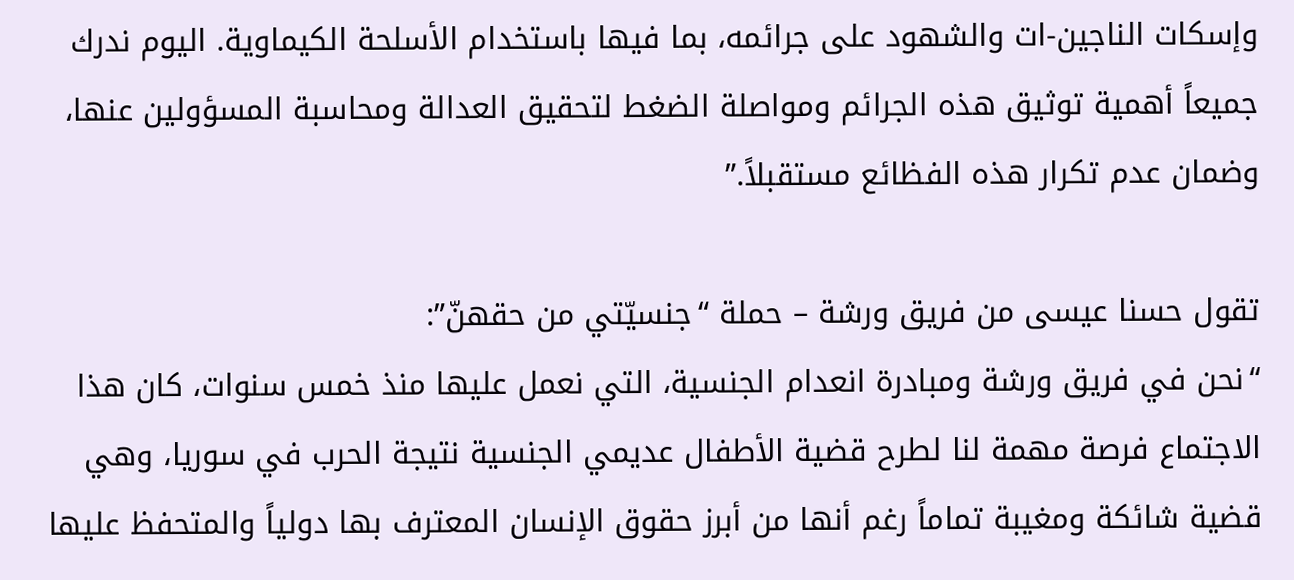وإسكات الناجين-ات والشهود على جرائمه، بما فيها باستخدام الأسلحة الكيماوية. اليوم ندرك جميعاً أهمية توثيق هذه الجرائم ومواصلة الضغط لتحقيق العدالة ومحاسبة المسؤولين عنها، وضمان عدم تكرار هذه الفظائع مستقبلاً.”

تقول حسنا عيسى من فريق ورشة – حملة “جنسيّتي من حقهنّ”:
“نحن في فريق ورشة ومبادرة انعدام الجنسية، التي نعمل عليها منذ خمس سنوات، كان هذا الاجتماع فرصة مهمة لنا لطرح قضية الأطفال عديمي الجنسية نتيجة الحرب في سوريا، وهي قضية شائكة ومغيبة تماماً رغم أنها من أبرز حقوق الإنسان المعترف بها دولياً والمتحفظ عليها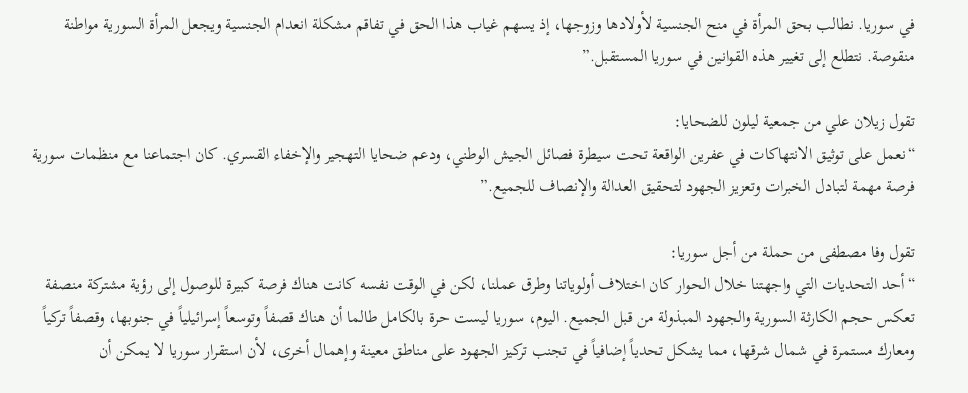في سوريا. نطالب بحق المرأة في منح الجنسية لأولادها وزوجها، إذ يسهم غياب هذا الحق في تفاقم مشكلة انعدام الجنسية ويجعل المرأة السورية مواطنة منقوصة. نتطلع إلى تغيير هذه القوانين في سوريا المستقبل.”

تقول زيلان علي من جمعية ليلون للضحايا:
“نعمل على توثيق الانتهاكات في عفرين الواقعة تحت سيطرة فصائل الجيش الوطني، ودعم ضحايا التهجير والإخفاء القسري. كان اجتماعنا مع منظمات سورية فرصة مهمة لتبادل الخبرات وتعزيز الجهود لتحقيق العدالة والإنصاف للجميع.”

تقول وفا مصطفى من حملة من أجل سوريا:
“أحد التحديات التي واجهتنا خلال الحوار كان اختلاف أولوياتنا وطرق عملنا، لكن في الوقت نفسه كانت هناك فرصة كبيرة للوصول إلى رؤية مشتركة منصفة تعكس حجم الكارثة السورية والجهود المبذولة من قبل الجميع. اليوم، سوريا ليست حرة بالكامل طالما أن هناك قصفاً وتوسعاً إسرائيلياً في جنوبها، وقصفاً تركياً ومعارك مستمرة في شمال شرقها، مما يشكل تحدياً إضافياً في تجنب تركيز الجهود على مناطق معينة وإهمال أخرى، لأن استقرار سوريا لا يمكن أن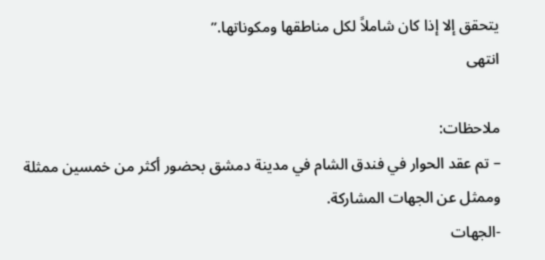يتحقق إلا إذا كان شاملاً لكل مناطقها ومكوناتها.”
انتهى

ملاحظات:
– تم عقد الحوار في فندق الشام في مدينة دمشق بحضور أكثر من خمسين ممثلة وممثل عن الجهات المشاركة.
-الجهات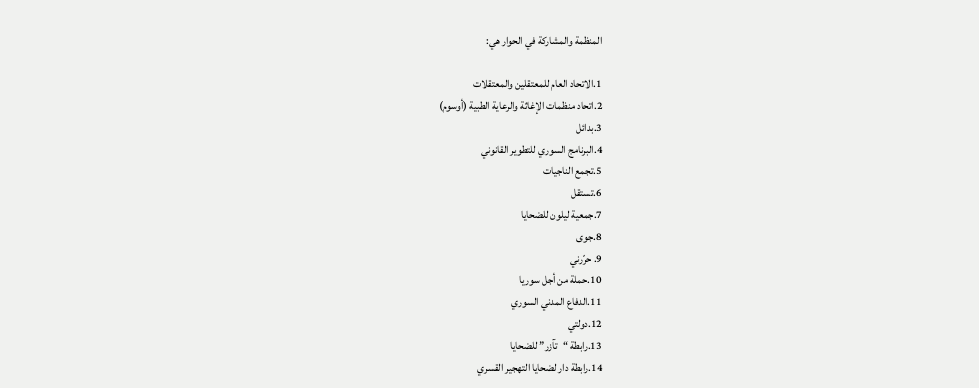المنظمة والمشاركة في الحوار هي:

1.الاتحاد العام للمعتقلين والمعتقلات
2.اتحاد منظمات الإغاثة والرعاية الطبية (أوسوم)
3.بدائل
4.البرنامج السوري للتطوير القانوني
5.تجمع الناجيات
6.تستقل
7.جمعية ليلون للضحايا
8.جوى
9. حرّرني
10.حملة من أجل سوريا
11.الدفاع المدني السوري
12.دولتي
13.رابطة “تآزر” للضحايا
14.رابطة دار لضحايا التهجير القسري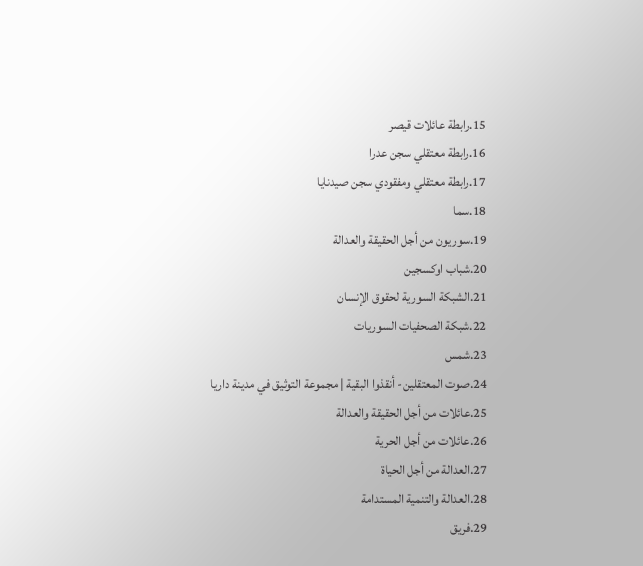15.رابطة عائلات قيصر
16.رابطة معتقلي سجن عدرا
17.رابطة معتقلي ومفقودي سجن صيدنايا
18.سما
19.سوريون من أجل الحقيقة والعدالة
20.شباب اوكسجين
21.الشبكة السورية لحقوق الإنسان
22.شبكة الصحفيات السوريات
23.شمس
24.صوت المعتقلين- أنقذوا البقية | مجموعة التوثيق في مدينة داريا
25.عائلات من أجل الحقيقة والعدالة
26.عائلات من أجل الحرية
27.العدالة من أجل الحياة
28.العدالة والتنمية المستدامة
29.فريق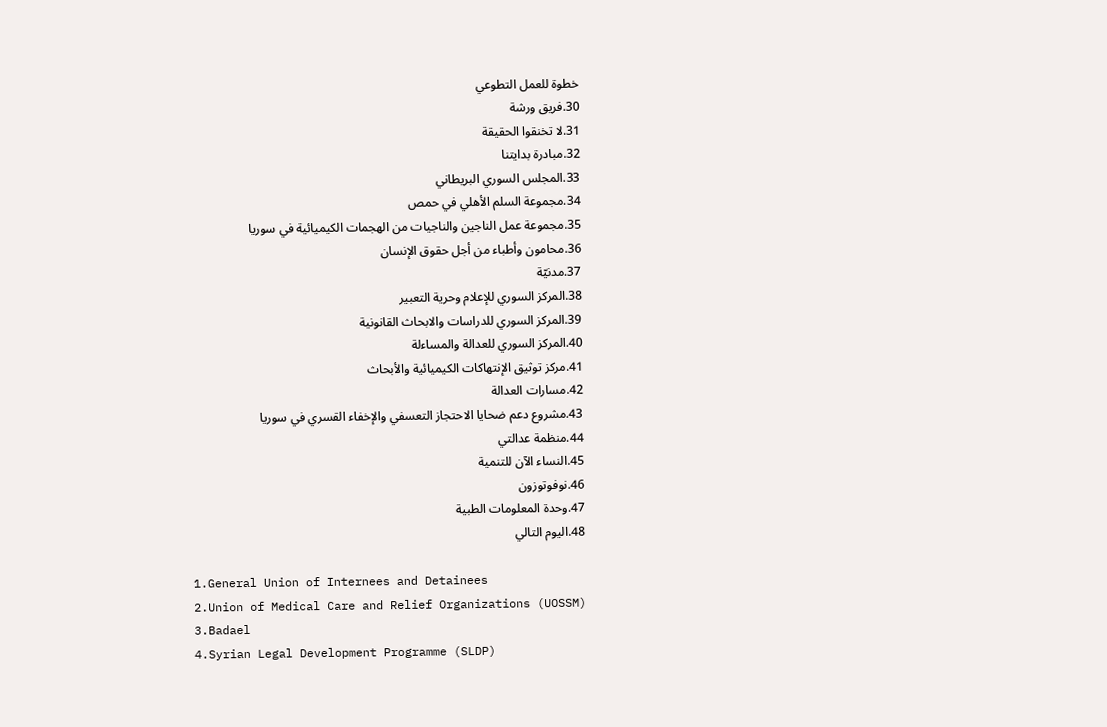خطوة للعمل التطوعي
30.فريق ورشة
31.لا تخنقوا الحقيقة
32.مبادرة بدايتنا
33.المجلس السوري البريطاني
34.مجموعة السلم الأهلي في حمص
35.مجموعة عمل الناجين والناجيات من الهجمات الكيميائية في سوريا
36.محامون وأطباء من أجل حقوق الإنسان
37.مدنيّة
38.المركز السوري للإعلام وحرية التعبير
39.المركز السوري للدراسات والابحاث القانونية
40.المركز السوري للعدالة والمساءلة
41.مركز توثيق الإنتهاكات الكيميائية والأبحاث
42.مسارات العدالة
43.مشروع دعم ضحايا الاحتجاز التعسفي والإخفاء القسري في سوريا
44.منظمة عدالتي
45.النساء الآن للتنمية
46.نوفوتوزون
47.وحدة المعلومات الطبية
48.اليوم التالي

1.General Union of Internees and Detainees
2.Union of Medical Care and Relief Organizations (UOSSM)
3.Badael
4.Syrian Legal Development Programme (SLDP)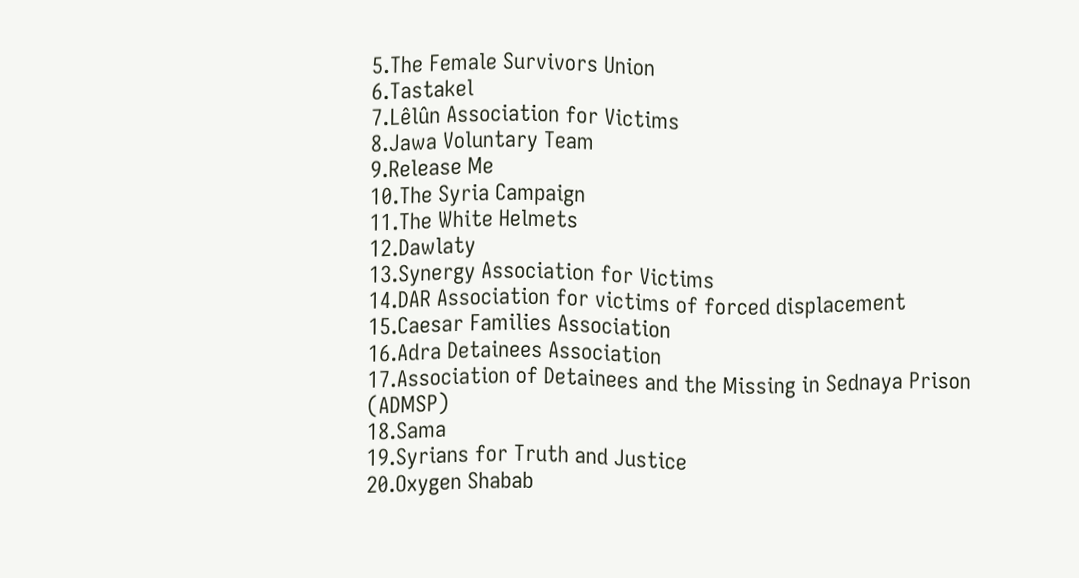5.The Female Survivors Union
6.Tastakel
7.Lêlûn Association for Victims
8.Jawa Voluntary Team
9.Release Me
10.The Syria Campaign
11.The White Helmets
12.Dawlaty
13.Synergy Association for Victims
14.DAR Association for victims of forced displacement
15.Caesar Families Association
16.Adra Detainees Association
17.Association of Detainees and the Missing in Sednaya Prison (ADMSP)
18.Sama
19.Syrians for Truth and Justice
20.Oxygen Shabab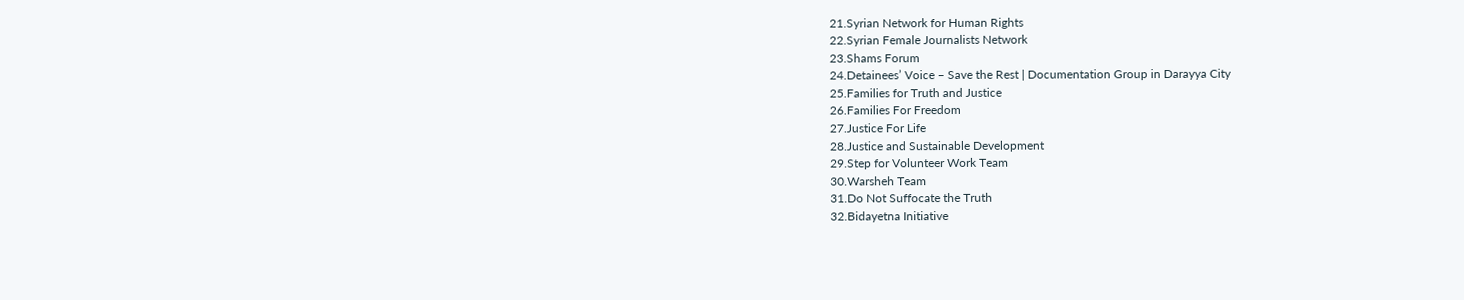21.Syrian Network for Human Rights
22.Syrian Female Journalists Network
23.Shams Forum
24.Detainees’ Voice – Save the Rest | Documentation Group in Darayya City
25.Families for Truth and Justice
26.Families For Freedom
27.Justice For Life
28.Justice and Sustainable Development
29.Step for Volunteer Work Team
30.Warsheh Team
31.Do Not Suffocate the Truth
32.Bidayetna Initiative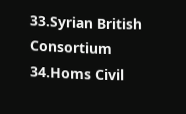33.Syrian British Consortium
34.Homs Civil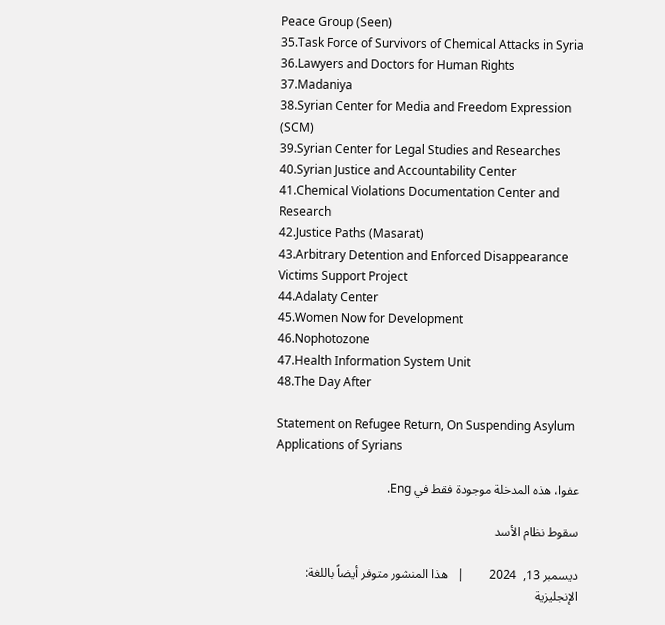Peace Group (Seen)
35.Task Force of Survivors of Chemical Attacks in Syria
36.Lawyers and Doctors for Human Rights
37.Madaniya
38.Syrian Center for Media and Freedom Expression (SCM)
39.Syrian Center for Legal Studies and Researches
40.Syrian Justice and Accountability Center
41.Chemical Violations Documentation Center and Research
42.Justice Paths (Masarat)
43.Arbitrary Detention and Enforced Disappearance Victims Support Project
44.Adalaty Center
45.Women Now for Development
46.Nophotozone
47.Health Information System Unit
48.The Day After

Statement on Refugee Return, On Suspending Asylum Applications of Syrians

عفوا، هذه المدخلة موجودة فقط في Eng.

سقوط نظام الأسد

ديسمبر 13,  2024        |   هذا المنشور متوفر أيضاً باللغة: الإنجليزية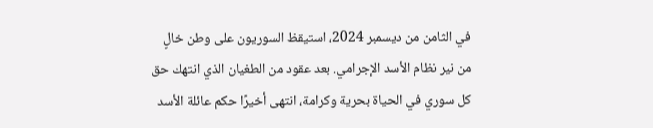في الثامن من ديسمبر 2024، استيقظ السوريون على وطن خالٍ من نير نظام الأسد الإجرامي. بعد عقود من الطغيان الذي انتهك حق كل سوري في الحياة بحرية وكرامة، انتهى أخيرًا حكم عائلة الأسد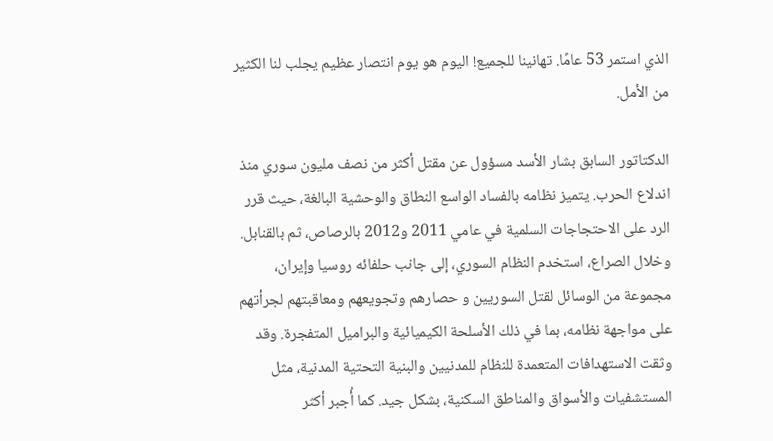الذي استمر 53 عامًا. تهانينا للجميع! اليوم هو يوم انتصار عظيم يجلب لنا الكثير من الأمل.

الدكتاتور السابق بشار الأسد مسؤول عن مقتل أكثر من نصف مليون سوري منذ اندلاع الحرب. يتميز نظامه بالفساد الواسع النطاق والوحشية البالغة، حيث قرر الرد على الاحتجاجات السلمية في عامي 2011 و2012 بالرصاص، ثم بالقنابل. وخلال الصراع، استخدم النظام السوري، إلى جانب حلفائه روسيا وإيران، مجموعة من الوسائل لقتل السوريين و حصارهم وتجويعهم ومعاقبتهم لجرأتهم على مواجهة نظامه، بما في ذلك الأسلحة الكيميائية والبراميل المتفجرة. وقد وثقت الاستهدافات المتعمدة للنظام للمدنيين والبنية التحتية المدنية، مثل المستشفيات والأسواق والمناطق السكنية، بشكل جيد. كما أُجبر أكثر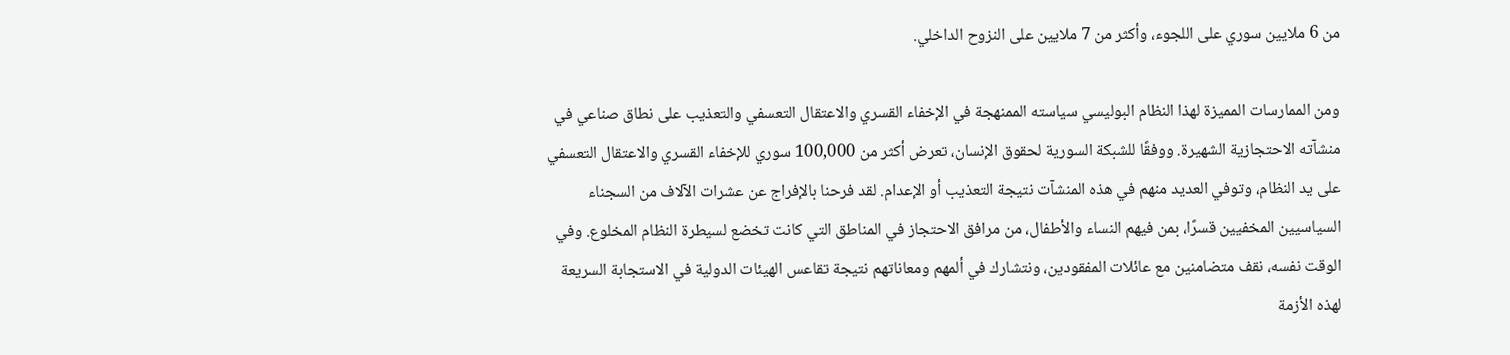من 6 ملايين سوري على اللجوء، وأكثر من 7 ملايين على النزوح الداخلي.

ومن الممارسات المميزة لهذا النظام البوليسي سياسته الممنهجة في الإخفاء القسري والاعتقال التعسفي والتعذيب على نطاق صناعي في منشآته الاحتجازية الشهيرة. ووفقًا للشبكة السورية لحقوق الإنسان، تعرض أكثر من 100,000 سوري للإخفاء القسري والاعتقال التعسفي على يد النظام، وتوفي العديد منهم في هذه المنشآت نتيجة التعذيب أو الإعدام. لقد فرحنا بالإفراج عن عشرات الآلاف من السجناء السياسيين المخفيين قسرًا، بمن فيهم النساء والأطفال، من مرافق الاحتجاز في المناطق التي كانت تخضع لسيطرة النظام المخلوع. وفي الوقت نفسه، نقف متضامنين مع عائلات المفقودين، ونتشارك في ألمهم ومعاناتهم نتيجة تقاعس الهيئات الدولية في الاستجابة السريعة لهذه الأزمة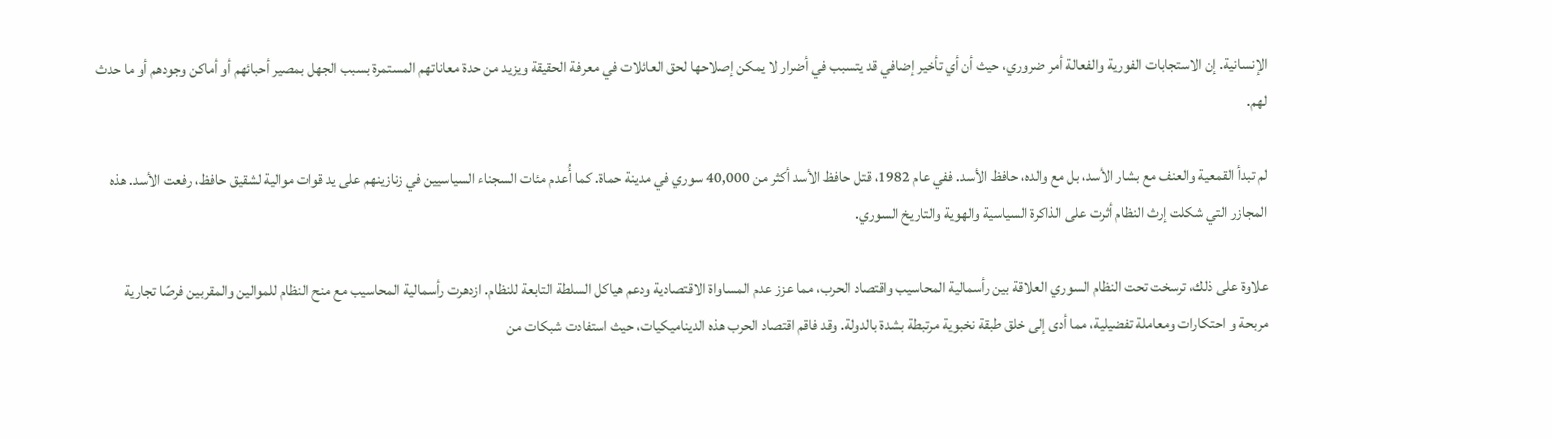الإنسانية. إن الاستجابات الفورية والفعالة أمر ضروري، حيث أن أي تأخير إضافي قد يتسبب في أضرار لا يمكن إصلاحها لحق العائلات في معرفة الحقيقة ويزيد من حدة معاناتهم المستمرة بسبب الجهل بمصير أحبائهم أو أماكن وجودهم أو ما حدث لهم.

لم تبدأ القمعية والعنف مع بشار الأسد، بل مع والده، حافظ الأسد. ففي عام 1982، قتل حافظ الأسد أكثر من 40,000 سوري في مدينة حماة. كما أُعدم مئات السجناء السياسيين في زنازينهم على يد قوات موالية لشقيق حافظ، رفعت الأسد. هذه المجازر التي شكلت إرث النظام أثرت على الذاكرة السياسية والهوية والتاريخ السوري.

علاوة على ذلك، ترسخت تحت النظام السوري العلاقة بين رأسمالية المحاسيب واقتصاد الحرب، مما عزز عدم المساواة الاقتصادية ودعم هياكل السلطة التابعة للنظام. ازدهرت رأسمالية المحاسيب مع منح النظام للموالين والمقربين فرصًا تجارية مربحة و احتكارات ومعاملة تفضيلية، مما أدى إلى خلق طبقة نخبوية مرتبطة بشدة بالدولة. وقد فاقم اقتصاد الحرب هذه الديناميكيات، حيث استفادت شبكات من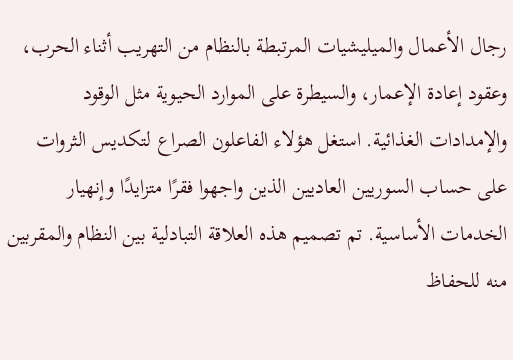رجال الأعمال والميليشيات المرتبطة بالنظام من التهريب أثناء الحرب، وعقود إعادة الإعمار، والسيطرة على الموارد الحيوية مثل الوقود والإمدادات الغذائية. استغل هؤلاء الفاعلون الصراع لتكديس الثروات على حساب السوريين العاديين الذين واجهوا فقرًا متزايدًا وإنهيار الخدمات الأساسية. تم تصميم هذه العلاقة التبادلية بين النظام والمقربين منه للحفاظ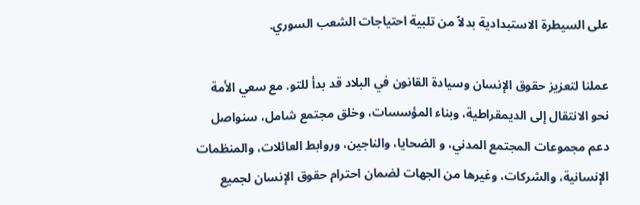على السيطرة الاستبدادية بدلاً من تلبية احتياجات الشعب السوري.

عملنا لتعزيز حقوق الإنسان وسيادة القانون في البلاد قد بدأ للتو. مع سعي الأمة نحو الانتقال إلى الديمقراطية، وبناء المؤسسات، وخلق مجتمع شامل، سنواصل دعم مجموعات المجتمع المدني، و الضحايا، والناجين، وروابط العائلات، والمنظمات الإنسانية، والشركات، وغيرها من الجهات لضمان احترام حقوق الإنسان لجميع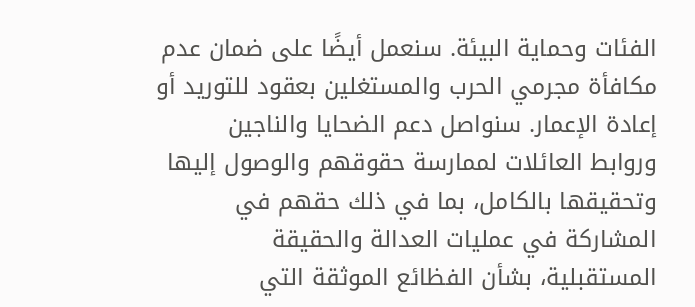الفئات وحماية البيئة. سنعمل أيضًا على ضمان عدم مكافأة مجرمي الحرب والمستغلين بعقود للتوريد أو إعادة الإعمار. سنواصل دعم الضحايا والناجين وروابط العائلات لممارسة حقوقهم والوصول إليها وتحقيقها بالكامل، بما في ذلك حقهم في المشاركة في عمليات العدالة والحقيقة المستقبلية، بشأن الفظائع الموثقة التي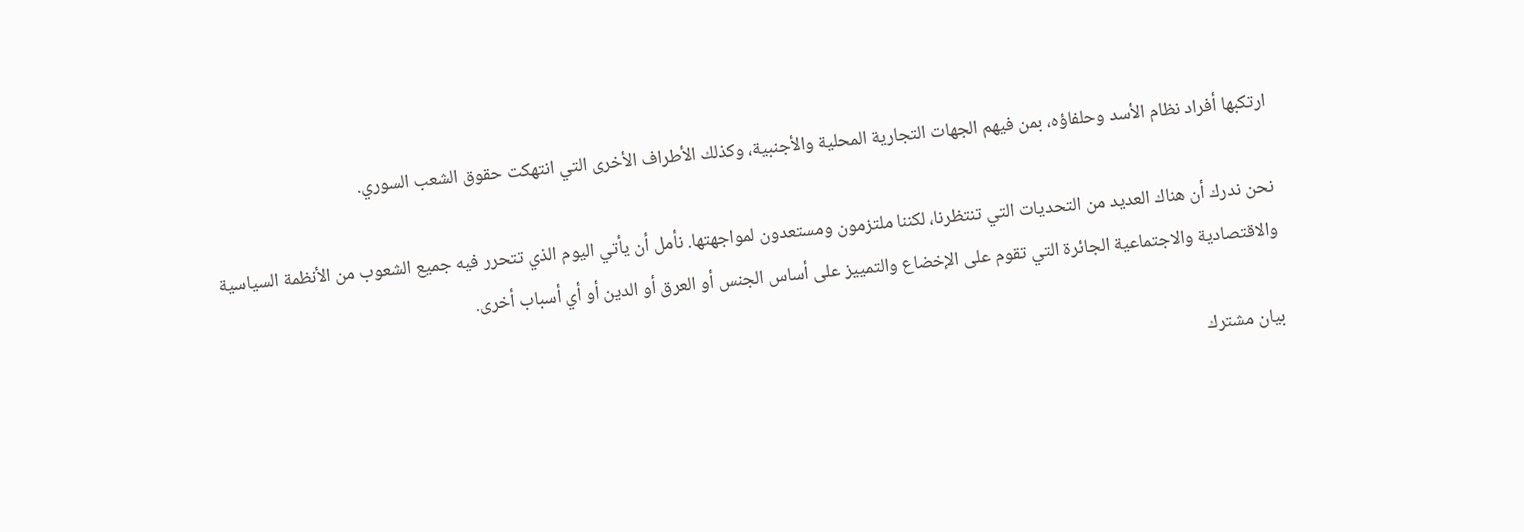ارتكبها أفراد نظام الأسد وحلفاؤه، بمن فيهم الجهات التجارية المحلية والأجنبية، وكذلك الأطراف الأخرى التي انتهكت حقوق الشعب السوري.

نحن ندرك أن هناك العديد من التحديات التي تنتظرنا، لكننا ملتزمون ومستعدون لمواجهتها. نأمل أن يأتي اليوم الذي تتحرر فيه جميع الشعوب من الأنظمة السياسية والاقتصادية والاجتماعية الجائرة التي تقوم على الإخضاع والتمييز على أساس الجنس أو العرق أو الدين أو أي أسباب أخرى.

بيان مشترك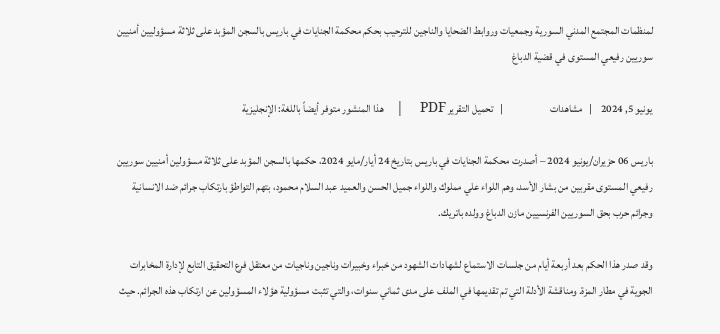لمنظمات المجتمع المدني السورية وجمعيات وروابط الضحايا والناجين للترحيب بحكم محكمة الجنايات في باريس بالسجن المؤبد على ثلاثة مسؤوليين أمنيين سوريين رفيعي المستوى في قضية الدباغ

يونيو 5, 2024    |   مشاهدات                      |   تحميل التقرير PDF    |   هذا المنشور متوفر أيضاً باللغة: الإنجليزية

باريس 06 حزيران/يونيو 2024 – أصدرت محكمة الجنايات في باريس بتاريخ 24 أيار/مايو 2024، حكمها بالسجن المؤبد على ثلاثة مسؤولين أمنيين سوريين رفيعي المستوى مقربين من بشار الأسد، وهم اللواء علي مملوك واللواء جميل الحسن والعميد عبد السلام محمود، بتهم التواطؤ بارتكاب جرائم ضد الانسانية وجرائم حرب بحق السوريين الفرنسيين مازن الدباغ وولده باتريك.

وقد صدر هذا الحكم بعد أربعة أيام من جلسات الاستماع لشهادات الشهود من خبراء وخبيرات وناجين وناجيات من معتقل فرع التحقيق التابع لإدارة المخابرات الجوية في مطار المزة. ومناقشة الأدلة التي تم تقديمها في الملف على مدى ثماني سنوات، والتي تثبت مسؤولية هؤلاء المسؤولين عن ارتكاب هذه الجرائم. حيث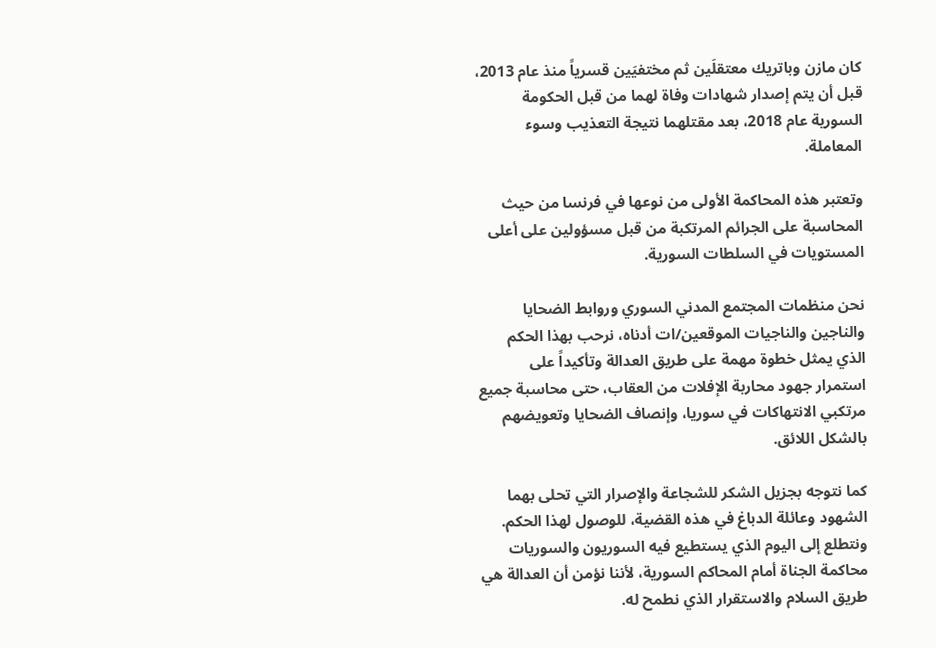كان مازن وباتريك معتقلَين ثم مختفيَين قسرياً منذ عام 2013، قبل أن يتم إصدار شهادات وفاة لهما من قبل الحكومة السورية عام 2018، بعد مقتلهما نتيجة التعذيب وسوء المعاملة.

وتعتبر هذه المحاكمة الأولى من نوعها في فرنسا من حيث المحاسبة على الجرائم المرتكبة من قبل مسؤولين على أعلى المستويات في السلطات السورية.

نحن منظمات المجتمع المدني السوري وروابط الضحايا والناجين والناجيات الموقعين/ات أدناه، نرحب بهذا الحكم الذي يمثل خطوة مهمة على طريق العدالة وتأكيداً على استمرار جهود محاربة الإفلات من العقاب، حتى محاسبة جميع مرتكبي الانتهاكات في سوريا، وإنصاف الضحايا وتعويضهم بالشكل اللائق.

كما نتوجه بجزيل الشكر للشجاعة والإصرار التي تحلى بهما الشهود وعائلة الدباغ في هذه القضية، للوصول لهذا الحكم. ونتطلع إلى اليوم الذي يستطيع فيه السوريون والسوريات محاكمة الجناة أمام المحاكم السورية، لأننا نؤمن أن العدالة هي طريق السلام والاستقرار الذي نطمح له.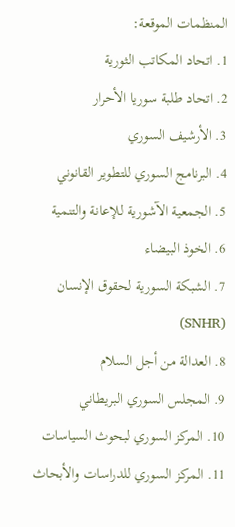المنظمات الموقعة:
1. اتحاد المكاتب الثورية
2. اتحاد طلبة سوريا الأحرار
3. الأرشيف السوري
4. البرنامج السوري للتطوير القانوني
5. الجمعية الآشورية للإعانة والتنمية
6. الخوذ البيضاء
7. الشبكة السورية لحقوق الإنسان (SNHR)
8. العدالة من أجل السلام
9. المجلس السوري البريطاني
10. المركز السوري لبحوث السياسات
11. المركز السوري للدراسات والأبحاث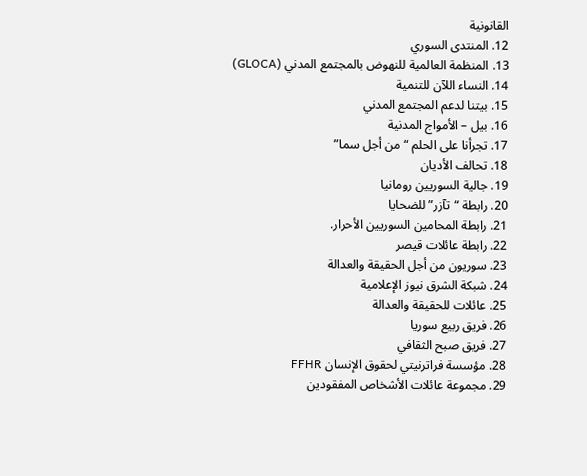القانونية
12. المنتدى السوري
13. المنظمة العالمية للنهوض بالمجتمع المدني (GLOCA)
14. النساء اللآن للتنمية
15. بيتنا لدعم المجتمع المدني
16. بيل – الأمواج المدنية
17. تجرأنا على الحلم “من أجل سما”
18. تحالف الأديان
19. جالية السوريين رومانيا
20. رابطة “تآزر” للضحايا
21. رابطة المحامين السوريين الأحرار.
22. رابطة عائلات قيصر
23. سوريون من أجل الحقيقة والعدالة
24. شبكة الشرق نيوز الإعلامية
25. عائلات للحقيقة والعدالة
26. فريق ربيع سوريا
27. فريق صبح الثقافي
28. مؤسسة فراترنيتي لحقوق الإنسان FFHR
29. مجموعة عائلات الأشخاص المفقودين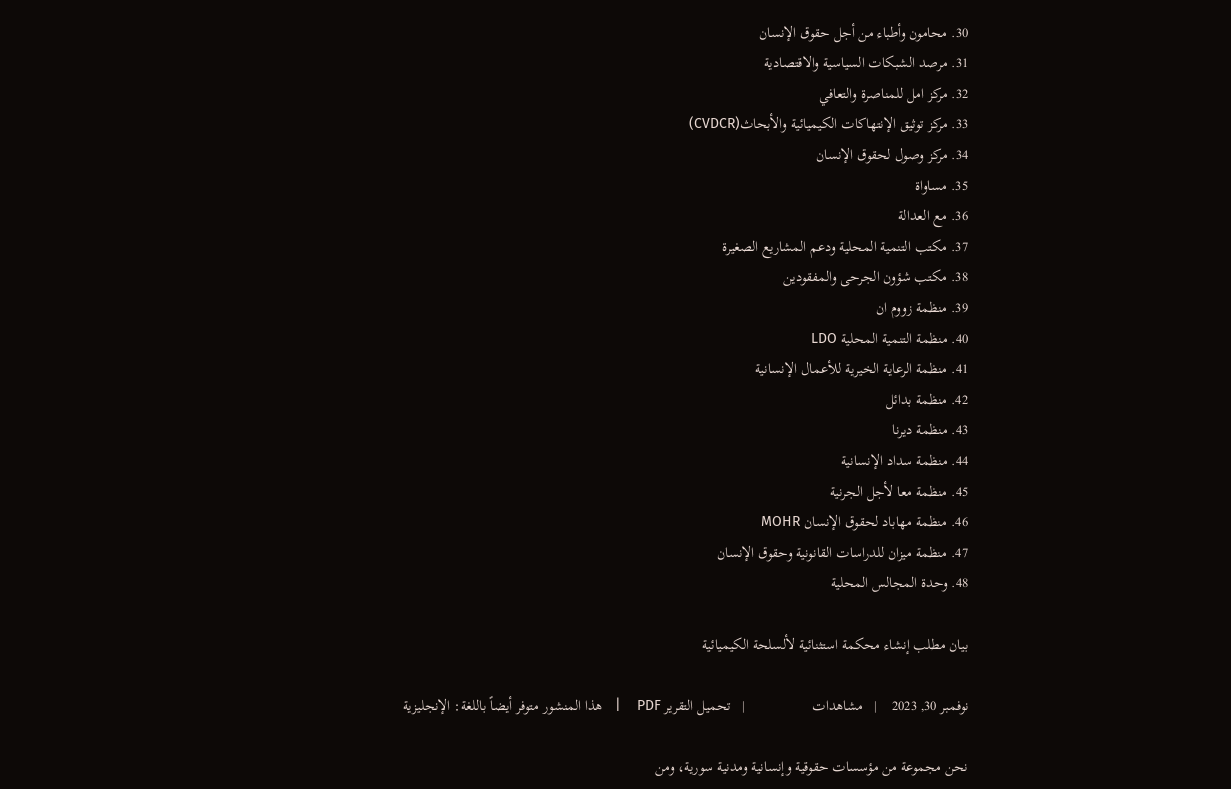30. محامون وأطباء من أجل حقوق الإنسان
31. مرصد الشبكات السياسية والاقتصادية
32. مركز امل للمناصرة والتعافي
33. مركز توثيق الإنتهاكات الكيميائية والأبحاث(CVDCR)
34. مركز وصول لحقوق الإنسان
35. مساواة
36. مع العدالة
37. مكتب التنمية المحلية ودعم المشاريع الصغيرة
38. مكتب شؤون الجرحى والمفقودين
39. منظمة زووم ان
40. منظمة التنمية المحلية LDO
41. منظمة الرعاية الخيرية للأعمال الإنسانية
42. منظمة بدائل
43. منظمة ديرنا
44. منظمة سداد الإنسانية
45. منظمة معا لأجل الجرنية
46. منظمة مهاباد لحقوق الإنسان MOHR
47. منظمة ميزان للدراسات القانونية وحقوق الإنسان
48. وحدة المجالس المحلية

بيان مطلب إنشاء محكمة استثنائية لألسلحة الكيميائية

نوفمبر 30, 2023    |   مشاهدات                  |   تحميل التقرير PDF    |   هذا المنشور متوفر أيضاً باللغة: الإنجليزية

نحن مجموعة من مؤسسات حقوقية وإنسانية ومدنية سورية، ومن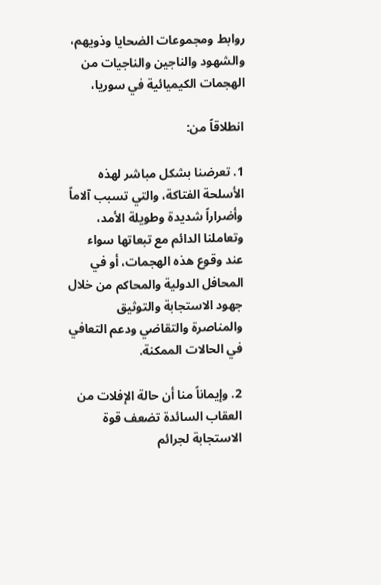روابط ومجموعات الضحايا وذويهم، والشهود والناجين والناجيات من الهجمات الكيميائية في سوريا،

انطلاقاً من:

1. تعرضنا بشكل مباشر لهذه الأسلحة الفتاكة، والتي تسبب آلاماً وأضراراً شديدة وطويلة الأمد، وتعاملنا الدائم مع تبعاتها سواء عند وقوع هذه الهجمات، أو في المحافل الدولية والمحاكم من خلال جهود الاستجابة والتوثيق والمناصرة والتقاضي ودعم التعافي في الحالات الممكنة.

2. وإيماناً منا أن حالة الإفلات من العقاب السائدة تضعف قوة الاستجابة لجرائم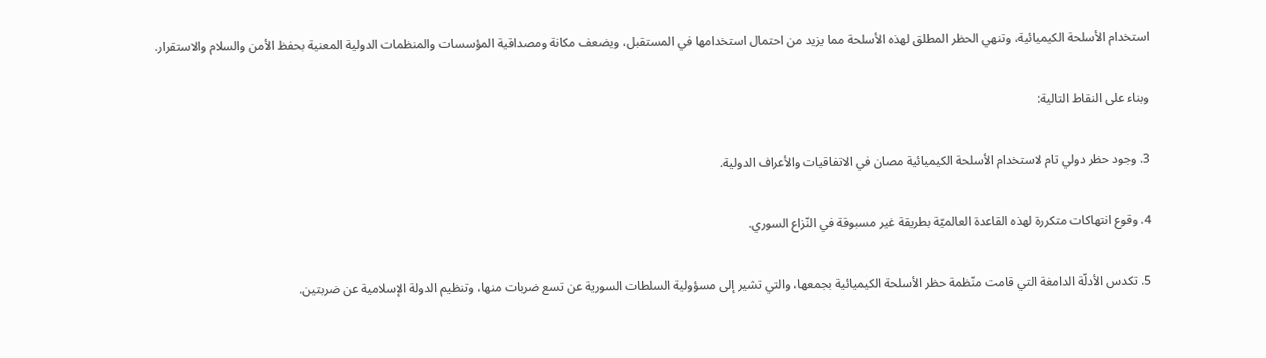استخدام الأسلحة الكيميائية، وتنهي الحظر المطلق لهذه الأسلحة مما يزيد من احتمال استخدامها في المستقبل، ويضعف مكانة ومصداقية المؤسسات والمنظمات الدولية المعنية بحفظ الأمن والسلام والاستقرار.

وبناء على النقاط التالية:

3. وجود حظر دولي تام لاستخدام الأسلحة الكيميائية مصان في الاتفاقيات والأعراف الدولية.

4. وقوع انتهاكات متكررة لهذه القاعدة العالميّة بطريقة غير مسبوقة في النّزاع السوري.

5. تكدس الأدلّة الدامغة التي قامت منّظمة حظر الأسلحة الكيميائية بجمعها، والتي تشير إلى مسؤولية السلطات السورية عن تسع ضربات منها، وتنظيم الدولة الإسلامية عن ضربتين.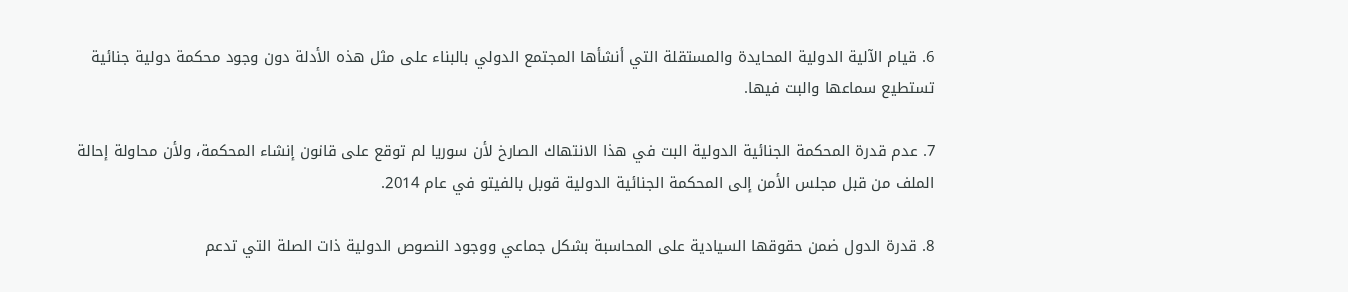6. قيام الآلية الدولية المحايدة والمستقلة التي أنشأها المجتمع الدولي بالبناء على مثل هذه الأدلة دون وجود محكمة دولية جنائية تستطيع سماعها والبت فيها.

7. عدم قدرة المحكمة الجنائية الدولية البت في هذا الانتهاك الصارخ لأن سوريا لم توقع على قانون إنشاء المحكمة، ولأن محاولة إحالة الملف من قبل مجلس الأمن إلى المحكمة الجنائية الدولية قوبل بالفيتو في عام 2014.

8. قدرة الدول ضمن حقوقها السيادية على المحاسبة بشكل جماعي ووجود النصوص الدولية ذات الصلة التي تدعم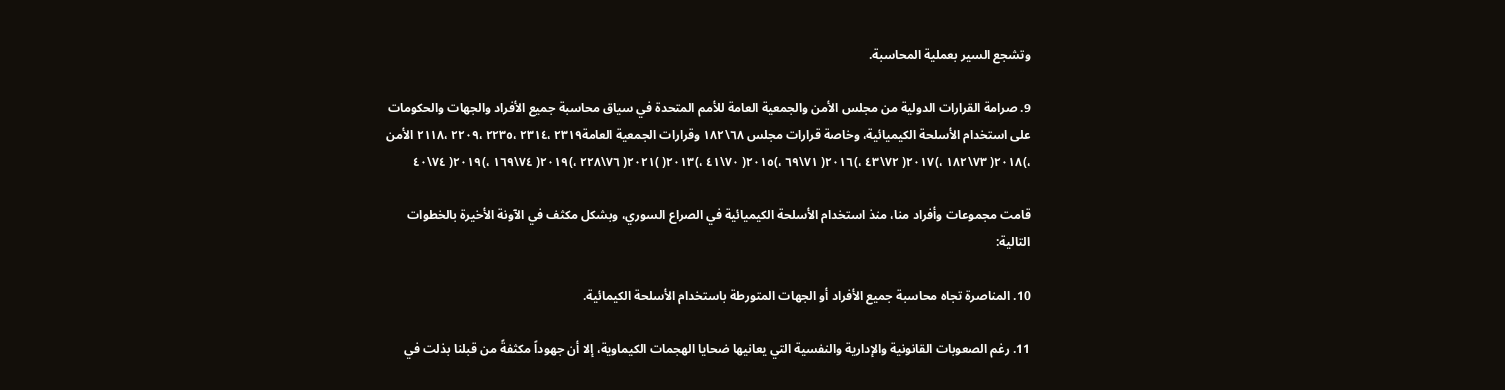وتشجع السير بعملية المحاسبة.

9. صرامة القرارات الدولية من مجلس الأمن والجمعية العامة للأمم المتحدة في سياق محاسبة جميع الأفراد والجهات والحكومات على استخدام الأسلحة الكيميائية، وخاصة قرارات مجلس ٦٨\١٨٢ وقرارات الجمعية العامة٢٣١٩ ،٢٣١٤ ،٢٢٣٥ ،٢٢٠٩ ،٢١١٨ الأمن ،)٢٠١٨( ٧٣\١٨٢ ،)٢٠١٧( ٧٢\٤٣ ،)٢٠١٦( ٧١\٦٩ ،)٢٠١٥( ٧٠\٤١ ،)٢٠١٣( )٢٠٢١( ٧٦\٢٢٨ ،)٢٠١٩( ٧٤\١٦٩ ،)٢٠١٩( ٧٤\٤٠

قامت مجموعات وأفراد منا، منذ استخدام الأسلحة الكيميائية في الصراع السوري، وبشكل مكثف في الآونة الأخيرة بالخطوات التالية:

10. المناصرة تجاه محاسبة جميع الأفراد أو الجهات المتورطة باستخدام الأسلحة الكيمائية.

11. رغم الصعوبات القانونية والإدارية والنفسية التي يعانيها ضحايا الهجمات الكيماوية، إلا أن جهوداً مكثفةً من قبلنا بذلت في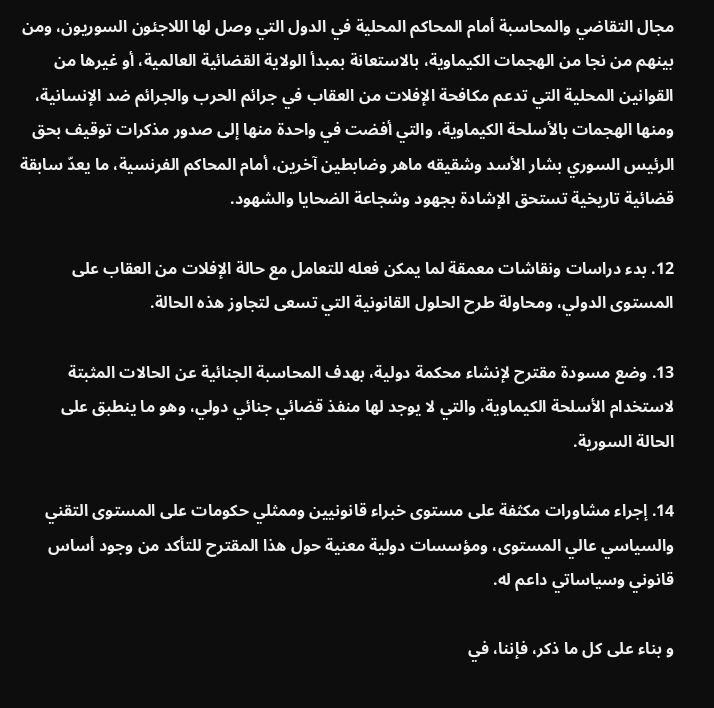مجال التقاضي والمحاسبة أمام المحاكم المحلية في الدول التي وصل لها اللاجئون السوريون، ومن بينهم من نجا من الهجمات الكيماوية، بالاستعانة بمبدأ الولاية القضائية العالمية، أو غيرها من القوانين المحلية التي تدعم مكافحة الإفلات من العقاب في جرائم الحرب والجرائم ضد الإنسانية، ومنها الهجمات بالأسلحة الكيماوية، والتي أفضت في واحدة منها إلى صدور مذكرات توقيف بحق الرئيس السوري بشار الأسد وشقيقه ماهر وضابطين آخرين، أمام المحاكم الفرنسية، ما يعدّ سابقة قضائية تاريخية تستحق الإشادة بجهود وشجاعة الضحايا والشهود.

12. بدء دراسات ونقاشات معمقة لما يمكن فعله للتعامل مع حالة الإفلات من العقاب على المستوى الدولي، ومحاولة طرح الحلول القانونية التي تسعى لتجاوز هذه الحالة.

13. وضع مسودة مقترح لإنشاء محكمة دولية، بهدف المحاسبة الجنائية عن الحالات المثبتة لاستخدام الأسلحة الكيماوية، والتي لا يوجد لها منفذ قضائي جنائي دولي، وهو ما ينطبق على الحالة السورية.

14. إجراء مشاورات مكثفة على مستوى خبراء قانونيين وممثلي حكومات على المستوى التقني والسياسي عالي المستوى، ومؤسسات دولية معنية حول هذا المقترح للتأكد من وجود أساس قانوني وسياساتي داعم له.

و بناء على كل ما ذكر، فإننا، في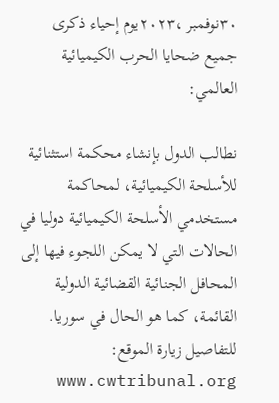٣٠نوفمبر ،٢٠٢٣يوم إحياء ذكرى جميع ضحايا الحرب الكيميائية العالمي:

نطالب الدول بإنشاء محكمة استثنائية للأسلحة الكيميائية، لمحاكمة مستخدمي الأسلحة الكيميائية دوليا في الحالات التي لا يمكن اللجوء فيها إلى المحافل الجنائية القضائية الدولية القائمة، كما هو الحال في سوريا.
للتفاصيل زيارة الموقع: www.cwtribunal.org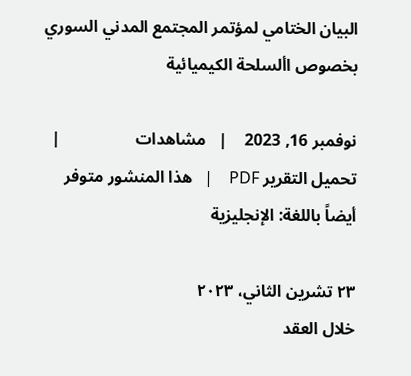البيان الختامي لمؤتمر المجتمع المدني السوري بخصوص األسلحة الكيميائية

نوفمبر 16, 2023    |   مشاهدات                  |   تحميل التقرير PDF    |   هذا المنشور متوفر أيضاً باللغة: الإنجليزية

٢٣ تشرين الثاني، ٢٠٢٣
خلال العقد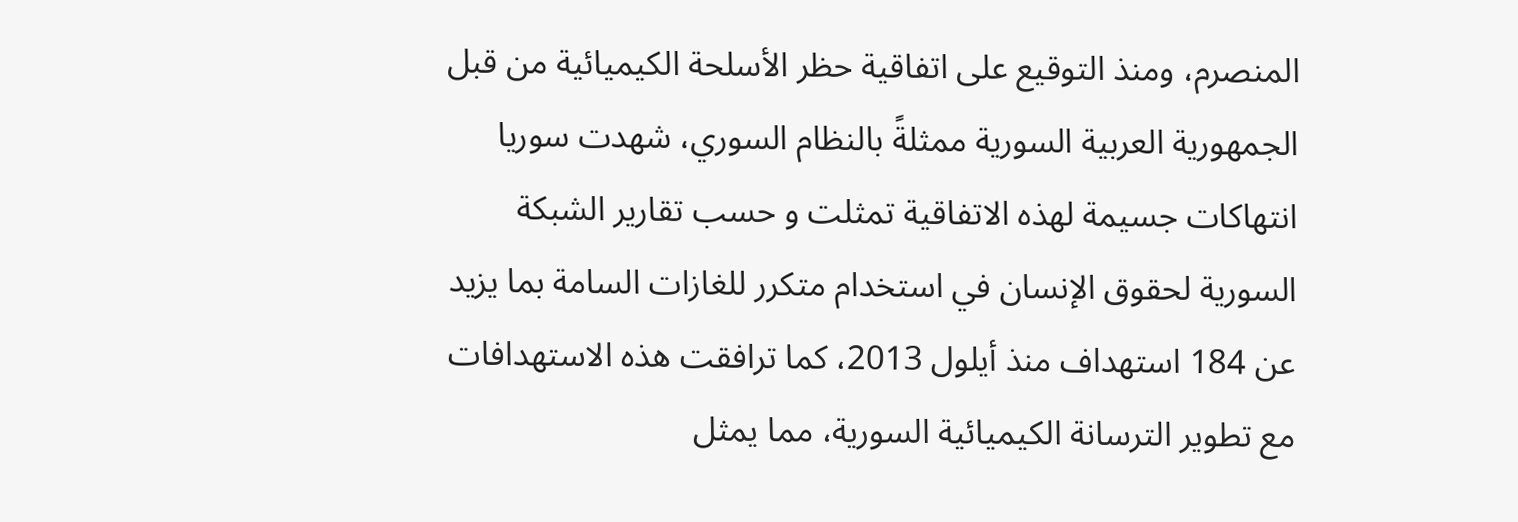المنصرم، ومنذ التوقيع على اتفاقية حظر الأسلحة الكيميائية من قبل الجمهورية العربية السورية ممثلةً بالنظام السوري، شهدت سوريا انتهاكات جسيمة لهذه الاتفاقية تمثلت و حسب تقارير الشبكة السورية لحقوق الإنسان في استخدام متكرر للغازات السامة بما يزيد عن 184 استهداف منذ أيلول 2013، كما ترافقت هذه الاستهدافات مع تطوير الترسانة الكيميائية السورية، مما يمثل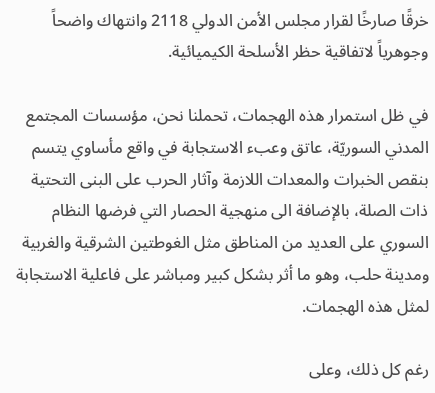خرقًا صارخًا لقرار مجلس الأمن الدولي 2118 وانتهاك واضحاً وجوهرياً لاتفاقية حظر الأسلحة الكيميائية.

في ظل استمرار هذه الهجمات، تحملنا نحن، مؤسسات المجتمع المدني السوريّة، عاتق وعبء الاستجابة في واقع مأساوي يتسم بنقص الخبرات والمعدات اللازمة وآثار الحرب على البنى التحتية ذات الصلة، بالإضافة الى منهجية الحصار التي فرضها النظام السوري على العديد من المناطق مثل الغوطتين الشرقية والغربية ومدينة حلب، وهو ما أثر بشكل كبير ومباشر على فاعلية الاستجابة لمثل هذه الهجمات.

رغم كل ذلك، وعلى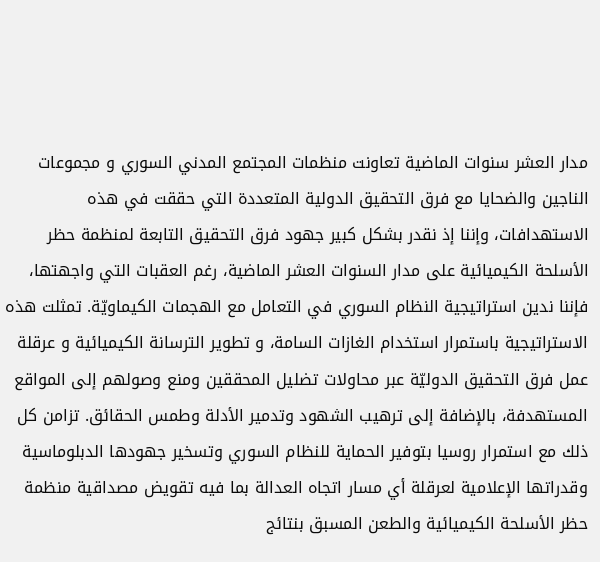مدار العشر سنوات الماضية تعاونت منظمات المجتمع المدني السوري و مجموعات الناجين والضحايا مع فرق التحقيق الدولية المتعددة التي حققت في هذه الاستهدافات، وإننا إذ نقدر بشكل كبير جهود فرق التحقيق التابعة لمنظمة حظر الأسلحة الكيميائية على مدار السنوات العشر الماضية، رغم العقبات التي واجهتها، فإننا ندين استراتيجية النظام السوري في التعامل مع الهجمات الكيماويّة. تمثلت هذه الاستراتيجية باستمرار استخدام الغازات السامة، و تطوير الترسانة الكيميائية و عرقلة عمل فرق التحقيق الدوليّة عبر محاولات تضليل المحققين ومنع وصولهم إلى المواقع المستهدفة، بالإضافة إلى ترهيب الشهود وتدمير الأدلة وطمس الحقائق. تزامن كل ذلك مع استمرار روسيا بتوفير الحماية للنظام السوري وتسخير جهودها الدبلوماسية وقدراتها الإعلامية لعرقلة أي مسار اتجاه العدالة بما فيه تقويض مصداقية منظمة حظر الأسلحة الكيميائية والطعن المسبق بنتائج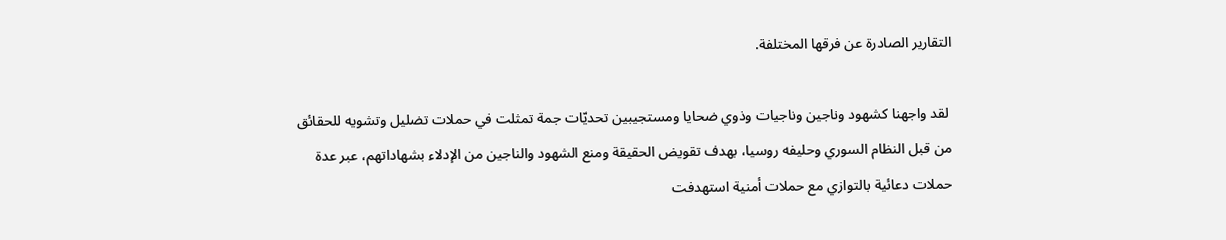التقارير الصادرة عن فرقها المختلفة.

 لقد واجهنا كشهود وناجين وناجيات وذوي ضحايا ومستجيبين تحديّات جمة تمثلت في حملات تضليل وتشويه للحقائق من قبل النظام السوري وحليفه روسيا، بهدف تقويض الحقيقة ومنع الشهود والناجين من الإدلاء بشهاداتهم، عبر عدة حملات دعائية بالتوازي مع حملات أمنية استهدفت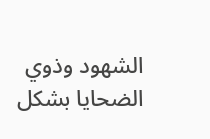الشهود وذوي الضحايا بشكل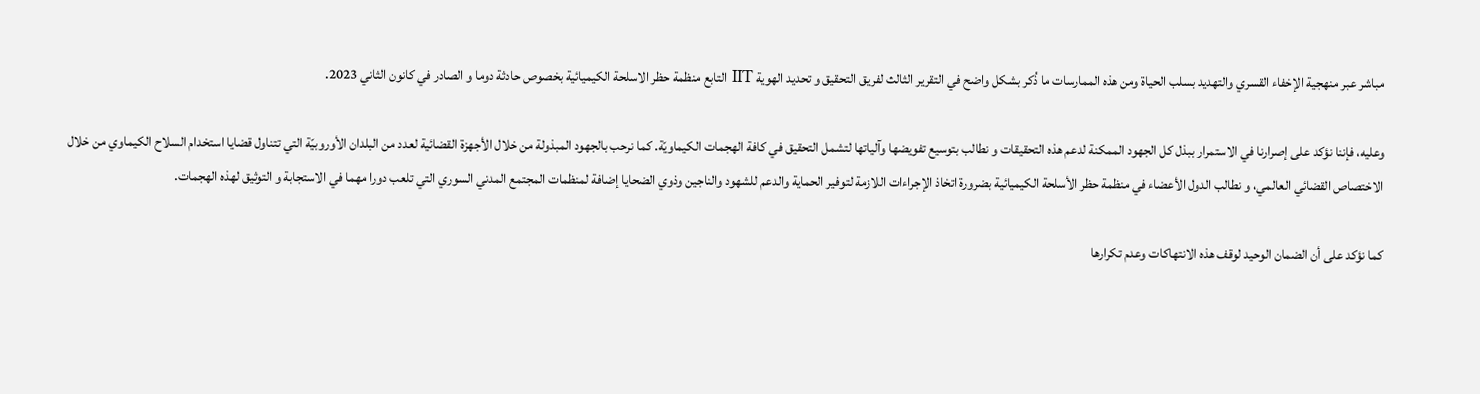مباشر عبر منهجية الإخفاء القسري والتهديد بسلب الحياة ومن هذه الممارسات ما ذُكر بشكل واضح في التقرير الثالث لفريق التحقيق و تحديد الهوية IIT التابع منظمة حظر الاسلحة الكيميائية بخصوص حادثة دوما و الصادر في كانون الثاني 2023.

وعليه، فإننا نؤكد على إصرارنا في الاستمرار ببذل كل الجهود الممكنة لدعم هذه التحقيقات و نطالب بتوسيع تفويضها وآلياتها لتشمل التحقيق في كافة الهجمات الكيماويّة. كما نرحب بالجهود المبذولة من خلال الأجهزة القضائية لعدد من البلدان الأوروبيّة التي تتناول قضايا استخدام السلاح الكيماوي من خلال الاختصاص القضائي العالمي، و نطالب الدول الأعضاء في منظمة حظر الأسلحة الكيميائية بضرورة اتخاذ الإجراءات اللازمة لتوفير الحماية والدعم للشهود والناجين وذوي الضحايا إضافة لمنظمات المجتمع المدني السوري التي تلعب دورا مهما في الاستجابة و التوثيق لهذه الهجمات.

كما نؤكد على أن الضمان الوحيد لوقف هذه الانتهاكات وعدم تكرارها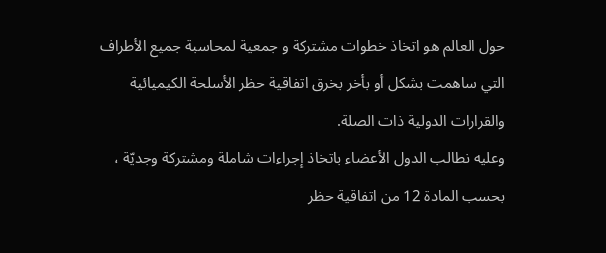حول العالم هو اتخاذ خطوات مشتركة و جمعية لمحاسبة جميع الأطراف التي ساهمت بشكل أو بأخر بخرق اتفاقية حظر الأسلحة الكيميائية والقرارات الدولية ذات الصلة.
وعليه نطالب الدول الأعضاء باتخاذ إجراءات شاملة ومشتركة وجديّة ، بحسب المادة 12 من اتفاقية حظر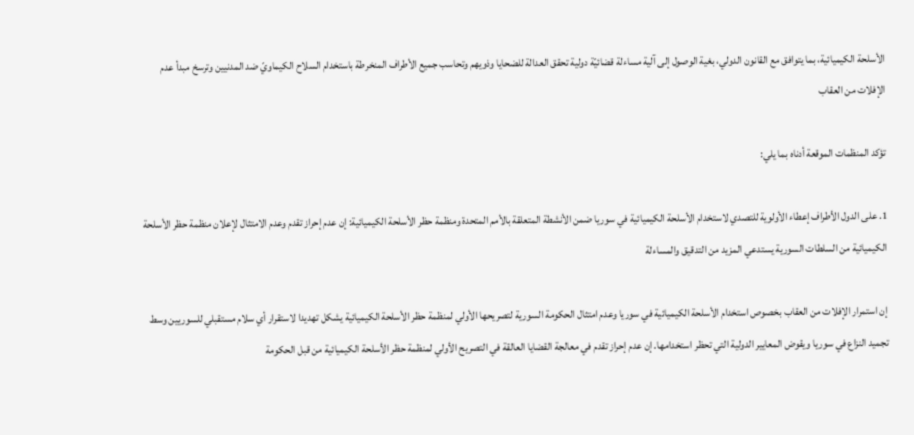الأسلحة الكيميائية، بما يتوافق مع القانون الدولي، بغية الوصول إلى آلية مساءلة قضائيّة دولية تحقق العدالة للضحايا وذويهم وتحاسب جميع الأطراف المنخرطة باستخدام السلاح الكيماويّ ضد المدنيين وترسخ مبدأ عدم الإفلات من العقاب

تؤكد المنظمات الموقعة أدناه بما يلي:

1. على الدول الأطراف إعطاء الأولوية للتصدي لاستخدام الأسلحة الكيميائية في سوريا ضمن الأنشطة المتعلقة بالأمم المتحدة ومنظمة حظر الأسلحة الكيميائية: إن عدم إحراز تقدم وعدم الامتثال لإعلان منظمة حظر الأسلحة الكيميائية من السلطات السورية يستدعي المزيد من التدقيق والمساءلة

إن استمرار الإفلات من العقاب بخصوص استخدام الأسلحة الكيميائية في سوريا وعدم امتثال الحكومة السورية لتصريحها الأولي لمنظمة حظر الأسلحة الكيميائية يشكل تهديدا لاستقرار أي سلام مستقبلي للسوريين وسط تجميد النزاع في سوريا ويقوض المعايير الدولية التي تحظر استخدامها. إن عدم إحراز تقدم في معالجة القضايا العالقة في التصريح الأولي لمنظمة حظر الأسلحة الكيميائية من قبل الحكومة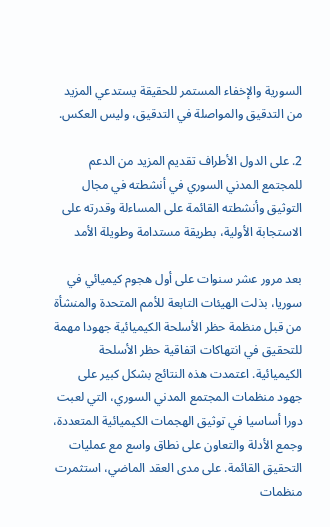السورية والإخفاء المستمر للحقيقة يستدعي المزيد من التدقيق والمواصلة في التدقيق، وليس العكس.

2. على الدول الأطراف تقديم المزيد من الدعم للمجتمع المدني السوري في أنشطته في مجال التوثيق وأنشطته القائمة على المساءلة وقدرته على الاستجابة الأولية، بطريقة مستدامة وطويلة الأمد

بعد مرور عشر سنوات على أول هجوم كيميائي في سوريا، بذلت الهيئات التابعة للأمم المتحدة والمنشأة من قبل منظمة حظر الأسلحة الكيميائية جهودا مهمة للتحقيق في انتهاكات اتفاقية حظر الأسلحة الكيميائية. اعتمدت هذه النتائج بشكل كبير على جهود منظمات المجتمع المدني السوري، التي لعبت دورا أساسيا في توثيق الهجمات الكيميائية المتعددة، وجمع الأدلة والتعاون على نطاق واسع مع عمليات التحقيق القائمة. على مدى العقد الماضي، استثمرت منظمات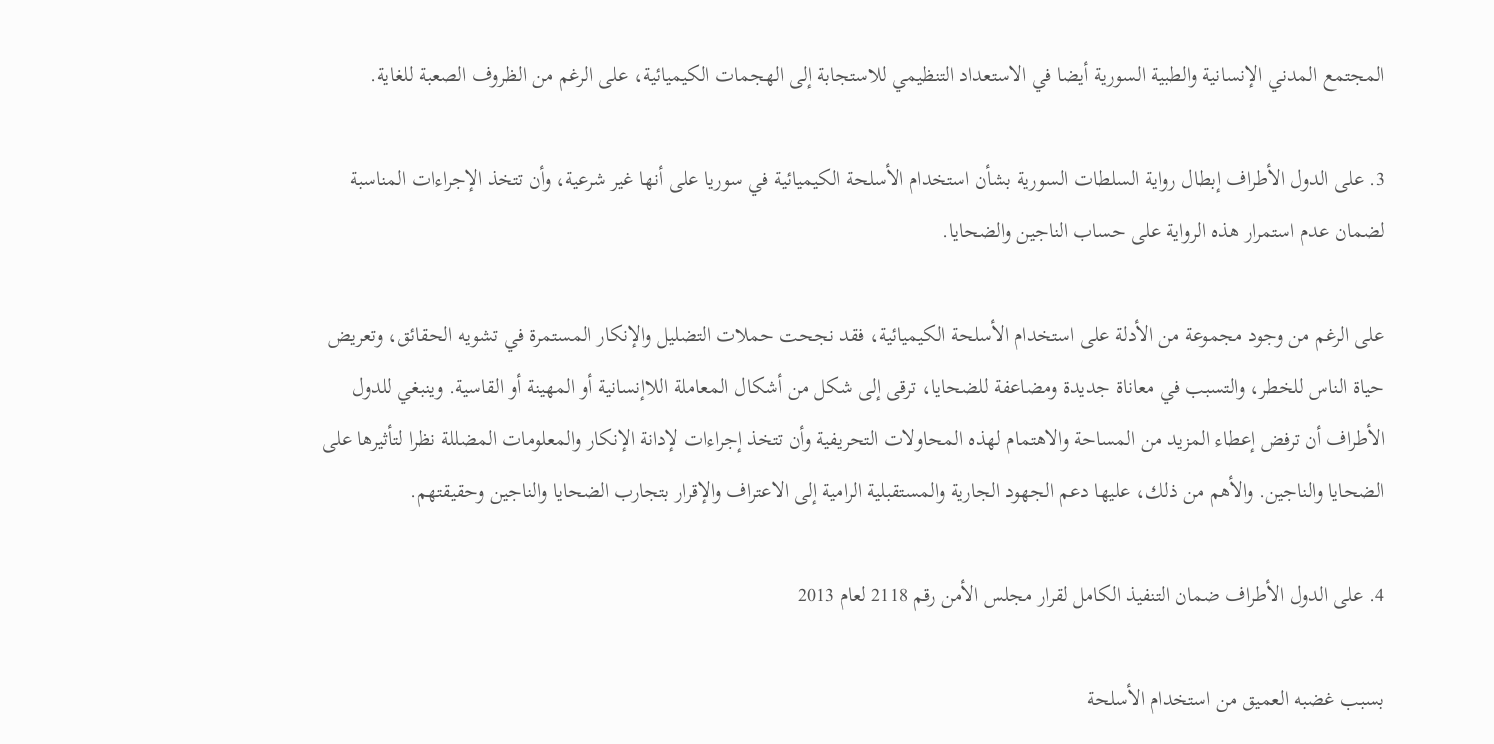المجتمع المدني الإنسانية والطبية السورية أيضا في الاستعداد التنظيمي للاستجابة إلى الهجمات الكيميائية، على الرغم من الظروف الصعبة للغاية.

3. على الدول الأطراف إبطال رواية السلطات السورية بشأن استخدام الأسلحة الكيميائية في سوريا على أنها غير شرعية، وأن تتخذ الإجراءات المناسبة لضمان عدم استمرار هذه الرواية على حساب الناجين والضحايا.

على الرغم من وجود مجموعة من الأدلة على استخدام الأسلحة الكيميائية، فقد نجحت حملات التضليل والإنكار المستمرة في تشويه الحقائق، وتعريض حياة الناس للخطر، والتسبب في معاناة جديدة ومضاعفة للضحايا، ترقى إلى شكل من أشكال المعاملة اللاإنسانية أو المهينة أو القاسية. وينبغي للدول الأطراف أن ترفض إعطاء المزيد من المساحة والاهتمام لهذه المحاولات التحريفية وأن تتخذ إجراءات لإدانة الإنكار والمعلومات المضللة نظرا لتأثيرها على الضحايا والناجين. والأهم من ذلك، عليها دعم الجهود الجارية والمستقبلية الرامية إلى الاعتراف والإقرار بتجارب الضحايا والناجين وحقيقتهم.

4. على الدول الأطراف ضمان التنفيذ الكامل لقرار مجلس الأمن رقم 2118 لعام 2013

بسبب غضبه العميق من استخدام الأسلحة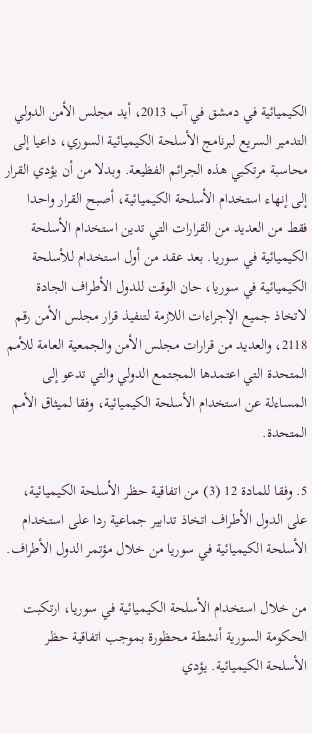الكيميائية في دمشق في آب 2013، أيد مجلس الأمن الدولي التدمير السريع لبرنامج الأسلحة الكيميائية السوري، داعيا إلى محاسبة مرتكبي هذه الجرائم الفظيعة. وبدلا من أن يؤدي القرار إلى إنهاء استخدام الأسلحة الكيميائية، أصبح القرار واحدا فقط من العديد من القرارات التي تدين استخدام الأسلحة الكيميائية في سوريا. بعد عقد من أول استخدام للأسلحة الكيميائية في سوريا، حان الوقت للدول الأطراف الجادة لاتخاذ جميع الإجراءات اللازمة لتنفيذ قرار مجلس الأمن رقم 2118، والعديد من قرارات مجلس الأمن والجمعية العامة للأمم المتحدة التي اعتمدها المجتمع الدولي والتي تدعو إلى المساءلة عن استخدام الأسلحة الكيميائية، وفقا لميثاق الأمم المتحدة.

5. وفقا للمادة 12 (3) من اتفاقية حظر الأسلحة الكيميائية، على الدول الأطراف اتخاذ تدابير جماعية ردا على استخدام الأسلحة الكيميائية في سوريا من خلال مؤتمر الدول الأطراف.

من خلال استخدام الأسلحة الكيميائية في سوريا، ارتكبت الحكومة السورية أنشطة محظورة بموجب اتفاقية حظر الأسلحة الكيميائية. يؤدي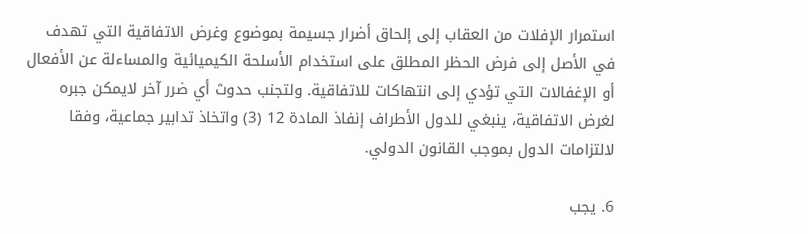استمرار الإفلات من العقاب إلى إلحاق أضرار جسيمة بموضوع وغرض الاتفاقية التي تهدف في الأصل إلى فرض الحظر المطلق على استخدام الأسلحة الكيميائية والمساءلة عن الأفعال أو الإغفالات التي تؤدي إلى انتهاكات للاتفاقية. ولتجنب حدوث أي ضرر آخر لايمكن جبره لغرض الاتفاقية، ينبغي للدول الأطراف إنفاذ المادة 12 (3) واتخاذ تدابير جماعية، وفقا لالتزامات الدول بموجب القانون الدولي.

6. يجب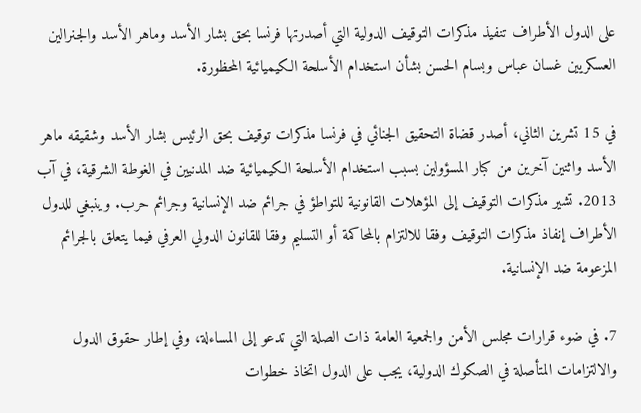على الدول الأطراف تنفيذ مذكرات التوقيف الدولية التي أصدرتها فرنسا بحق بشار الأسد وماهر الأسد والجنرالين العسكريين غسان عباس وبسام الحسن بشأن استخدام الأسلحة الكيميائية المحظورة.

في 15 تشرين الثاني، أصدر قضاة التحقيق الجنائي في فرنسا مذكرات توقيف بحق الرئيس بشار الأسد وشقيقه ماهر الأسد واثنين آخرين من كبار المسؤولين بسبب استخدام الأسلحة الكيميائية ضد المدنيين في الغوطة الشرقية، في آب 2013. تشير مذكرات التوقيف إلى المؤهلات القانونية للتواطؤ في جرائم ضد الإنسانية وجرائم حرب. وينبغي للدول الأطراف إنفاذ مذكرات التوقيف وفقا للالتزام بالمحاكمة أو التسليم وفقا للقانون الدولي العرفي فيما يتعلق بالجرائم المزعومة ضد الإنسانية.

7. في ضوء قرارات مجلس الأمن والجمعية العامة ذات الصلة التي تدعو إلى المساءلة، وفي إطار حقوق الدول والالتزامات المتأصلة في الصكوك الدولية، يجب على الدول اتخاذ خطوات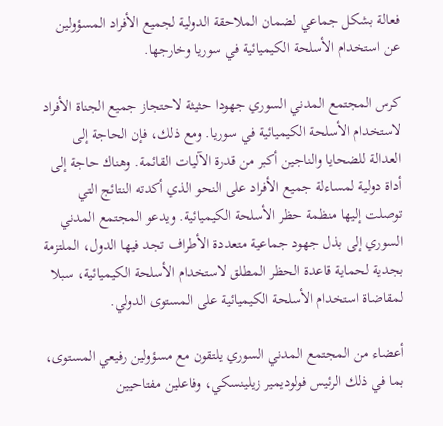فعالة بشكل جماعي لضمان الملاحقة الدولية لجميع الأفراد المسؤولين عن استخدام الأسلحة الكيميائية في سوريا وخارجها.

كرس المجتمع المدني السوري جهودا حثيثة لاحتجاز جميع الجناة الأفراد لاستخدام الأسلحة الكيميائية في سوريا. ومع ذلك، فإن الحاجة إلى العدالة للضحايا والناجين أكبر من قدرة الآليات القائمة. وهناك حاجة إلى أداة دولية لمساءلة جميع الأفراد على النحو الذي أكدته النتائج التي توصلت إليها منظمة حظر الأسلحة الكيميائية. ويدعو المجتمع المدني السوري إلى بذل جهود جماعية متعددة الأطراف تجد فيها الدول، الملتزمة بجدية لحماية قاعدة الحظر المطلق لاستخدام الأسلحة الكيميائية، سبلا لمقاضاة استخدام الأسلحة الكيميائية على المستوى الدولي.

أعضاء من المجتمع المدني السوري يلتقون مع مسؤولين رفيعي المستوى، بما في ذلك الرئيس فولوديمير زيلينسكي، وفاعلين مفتاحيين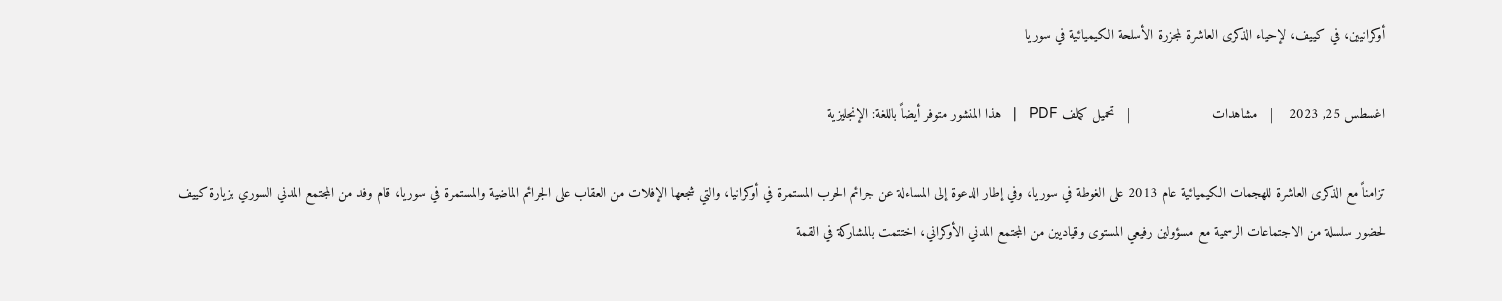أوكرانيين، في كييف، لإحياء الذكرى العاشرة لمجزرة الأسلحة الكيميائية في سوريا

اغسطس 25, 2023    |   مشاهدات                    |   تحميل كملف PDF   |   هذا المنشور متوفر أيضاً باللغة: الإنجليزية

تزامناً مع الذكرى العاشرة للهجمات الكيميائية عام 2013 على الغوطة في سوريا، وفي إطار الدعوة إلى المساءلة عن جرائم الحرب المستمرة في أوكرانيا، والتي شجعها الإفلات من العقاب على الجرائم الماضية والمستمرة في سوريا، قام وفد من المجتمع المدني السوري بزيارة كييف لحضور سلسلة من الاجتماعات الرسمية مع مسؤولين رفيعي المستوى وقياديين من المجتمع المدني الأوكراني، اختتمت بالمشاركة في القمة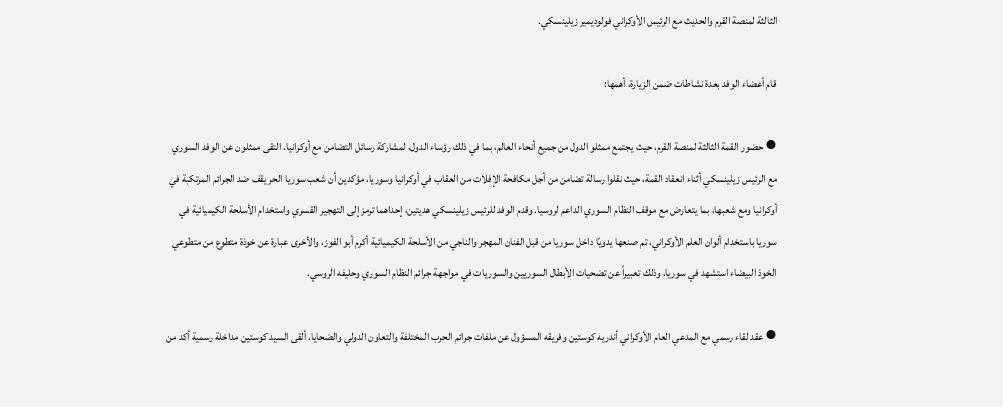الثالثة لمنصة القرم والحديث مع الرئيس الأوكراني فولوديمير زيلينسكي.

قام أعضاء الوفد بعدة نشاطات ضمن الزيارة، أهمها:

⦁ حضور القمة الثالثة لمنصة القرم، حيث يجتمع ممثلو الدول من جميع أنحاء العالم، بما في ذلك رؤساء الدول، لمشاركة رسائل التضامن مع أوكرانيا. التقى ممثلون عن الوفد السوري مع الرئيس زيلينسكي أثناء انعقاد القمة، حيث نقلوا رسالة تضامن من أجل مكافحة الإفلات من العقاب في أوكرانيا وسوريا، مؤكدين أن شعب سوريا الحر يقف ضد الجرائم المرتكبة في أوكرانيا ومع شعبها، بما يتعارض مع موقف النظام السوري الداعم لروسيا. وقدم الوفد للرئيس زيلينسكي هديتين، إحداهما ترمز إلى التهجير القسري واستخدام الأسلحة الكيميائية في سوريا باستخدام ألوان العلم الأوكراني، تم صنعها يدويًا داخل سوريا من قبل الفنان المهجر والناجي من الأسلحة الكيميائية أكرم أبو الفوز، والأخرى عبارة عن خوذة متطوع من متطوعي الخوذ البيضاء استشهد في سوريا، وذلك تعبيراً عن تضحيات الأبطال السوريين والسوريات في مواجهة جرائم النظام السوري وحليفه الروسي.

⦁ عقد لقاء رسمي مع المدعي العام الأوكراني أندريه كوستين وفريقه المسؤول عن ملفات جرائم الحرب المختلفة والتعاون الدولي والضحايا. ألقى السيد كوستين مداخلة رسمية أكد من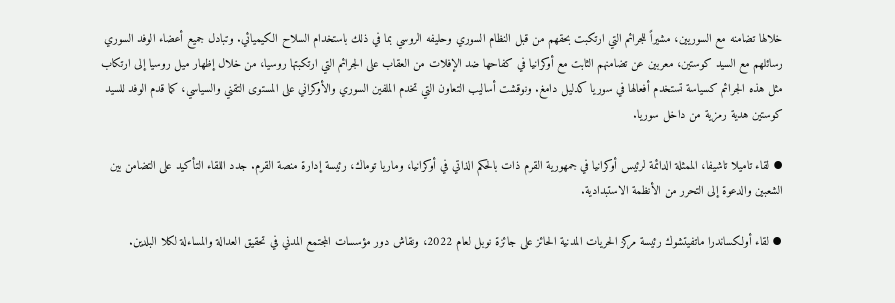خلالها تضامنه مع السوريين، مشيراً للجرائم التي ارتكبت بحقهم من قبل النظام السوري وحليفه الروسي بما في ذلك باستخدام السلاح الكيميائي. وتبادل جميع أعضاء الوفد السوري رسائلهم مع السيد كوستين، معربين عن تضامنهم الثابت مع أوكرانيا في كفاحها ضد الإفلات من العقاب على الجرائم التي ارتكبتها روسيا، من خلال إظهار ميل روسيا إلى ارتكاب مثل هذه الجرائم كسياسة تستخدم أفعالها في سوريا كدليل دامغ. ونوقشت أساليب التعاون التي تخدم الملفين السوري والأوكراني على المستوى التقني والسياسي، كما قدم الوفد للسيد كوستين هدية رمزية من داخل سوريا.

⦁ لقاء تاميلا تاشيفا، الممثلة الدائمة لرئيس أوكرانيا في جمهورية القرم ذات بالحكم الذاتي في أوكرانيا، وماريا توماك، رئيسة إدارة منصة القرم. جدد اللقاء التأكيد على التضامن بين الشعبين والدعوة إلى التحرر من الأنظمة الاستبدادية.

⦁ لقاء أولكساندرا ماتفيتشوك رئيسة مركز الحريات المدنية الحائز على جائزة نوبل لعام 2022، ونقاش دور مؤسسات المجتمع المدني في تحقيق العدالة والمساءلة لكلا البلدين.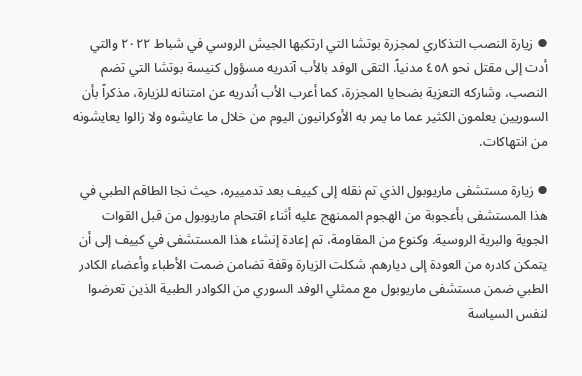⦁ زيارة النصب التذكاري لمجزرة بوتشا التي ارتكبها الجيش الروسي في شباط ٢٠٢٢ والتي أدت إلى مقتل نحو ٤٥٨ مدنياً. التقى الوفد بالأب آندريه مسؤول كنيسة بوتشا التي تضم النصب، وشاركه التعزية بضحايا المجزرة، كما أعرب الأب أندريه عن امتنانه للزيارة، مذكراً بأن السوريين يعلمون الكثير عما ما يمر به الأوكرانيون اليوم من خلال ما عايشوه ولا زالوا يعايشونه من انتهاكات.

⦁ زيارة مستشفى ماريوبول الذي تم نقله إلى كييف بعد تدمييره، حيث نجا الطاقم الطبي في هذا المستشفى بأعجوبة من الهجوم الممنهج عليه أثناء اقتحام ماريوبول من قبل القوات الجوية والبرية الروسية. وكنوع من المقاومة، تم إعادة إنشاء هذا المستشفى في كييف إلى أن يتمكن كادره من العودة إلى ديارهم. شكلت الزيارة وقفة تضامن ضمت الأطباء وأعضاء الكادر الطبي ضمن مستشفى ماريوبول مع ممثلي الوفد السوري من الكوادر الطبية الذين تعرضوا لنفس السياسة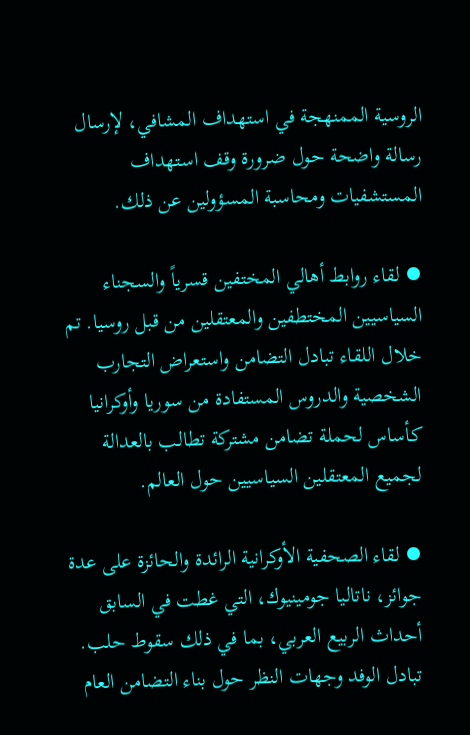الروسية الممنهجة في استهداف المشافي، لإرسال رسالة واضحة حول ضرورة وقف استهداف المستشفيات ومحاسبة المسؤولين عن ذلك.

⦁ لقاء روابط أهالي المختفين قسرياً والسجناء السياسيين المختطفين والمعتقلين من قبل روسيا. تم خلال اللقاء تبادل التضامن واستعراض التجارب الشخصية والدروس المستفادة من سوريا وأوكرانيا كأساس لحملة تضامن مشتركة تطالب بالعدالة لجميع المعتقلين السياسيين حول العالم.

⦁ لقاء الصحفية الأوكرانية الرائدة والحائزة على عدة جوائز، ناتاليا جومينيوك، التي غطت في السابق أحداث الربيع العربي، بما في ذلك سقوط حلب. تبادل الوفد وجهات النظر حول بناء التضامن العام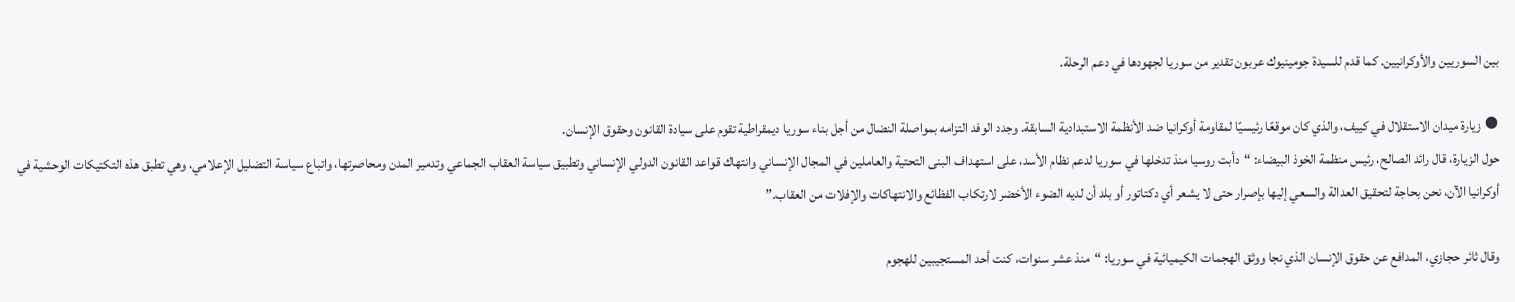بين السوريين والأوكرانيين. كما قدم للسيدة جومينيوك عربون تقدير من سوريا لجهودها في دعم الرحلة.

⦁ زيارة ميدان الاستقلال في كييف، والذي كان موقعًا رئيسيًا لمقاومة أوكرانيا ضد الأنظمة الاستبدادية السابقة. وجدد الوفد التزامه بمواصلة النضال من أجل بناء سوريا ديمقراطية تقوم على سيادة القانون وحقوق الإنسان.
حول الزيارة، قال رائد الصالح، رئيس منظمة الخوذ البيضاء: “دأبت روسيا منذ تدخلها في سوريا لدعم نظام الأسد، على استهداف البنى التحتية والعاملين في المجال الإنساني وانتهاك قواعد القانون الدولي الإنساني وتطبيق سياسة العقاب الجماعي وتدمير المدن ومحاصرتها، واتباع سياسة التضليل الإعلامي، وهي تطبق هذه التكتيكات الوحشية في أوكرانيا الآن، نحن بحاجة لتحقيق العدالة والسعي إليها بإصرار حتى لا يشعر أي دكتاتور أو بلد أن لديه الضوء الأخضر لارتكاب الفظائع والانتهاكات والإفلات من العقاب.”

وقال ثائر حجازي، المدافع عن حقوق الإنسان الذي نجا ووثق الهجمات الكيميائية في سوريا: “منذ عشر سنوات، كنت أحد المستجيبين للهجوم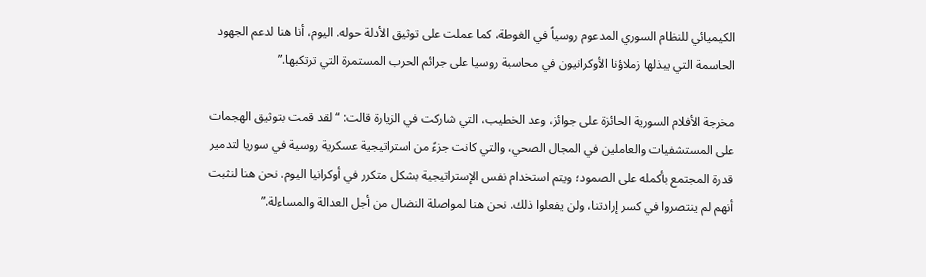الكيميائي للنظام السوري المدعوم روسياً في الغوطة، كما عملت على توثيق الأدلة حوله. اليوم، أنا هنا لدعم الجهود الحاسمة التي يبذلها زملاؤنا الأوكرانيون في محاسبة روسيا على جرائم الحرب المستمرة التي ترتكبها.”

مخرجة الأفلام السورية الحائزة على جوائز، وعد الخطيب، التي شاركت في الزيارة قالت: “لقد قمت بتوثيق الهجمات على المستشفيات والعاملين في المجال الصحي، والتي كانت جزءً من استراتيجية عسكرية روسية في سوريا لتدمير قدرة المجتمع بأكمله على الصمود؛ ويتم استخدام نفس الإستراتيجية بشكل متكرر في أوكرانيا اليوم. نحن هنا لنثبت أنهم لم ينتصروا في كسر إرادتنا، ولن يفعلوا ذلك. نحن هنا لمواصلة النضال من أجل العدالة والمساءلة.”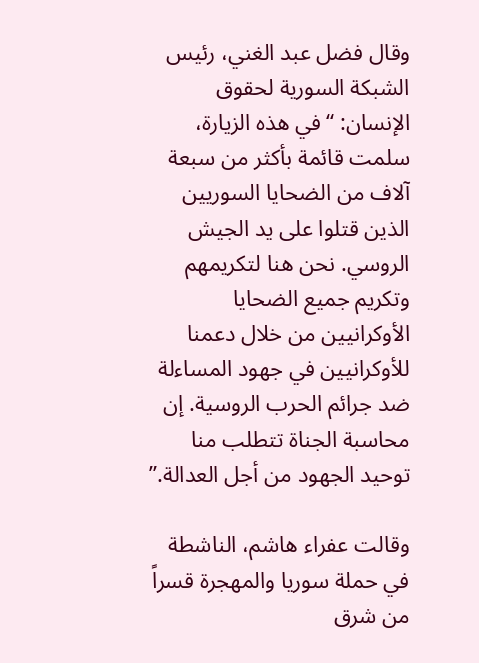وقال فضل عبد الغني، رئيس الشبكة السورية لحقوق الإنسان: “في هذه الزيارة، سلمت قائمة بأكثر من سبعة آلاف من الضحايا السوريين الذين قتلوا على يد الجيش الروسي. نحن هنا لتكريمهم وتكريم جميع الضحايا الأوكرانيين من خلال دعمنا للأوكرانيين في جهود المساءلة ضد جرائم الحرب الروسية. إن محاسبة الجناة تتطلب منا توحيد الجهود من أجل العدالة.”

وقالت عفراء هاشم، الناشطة في حملة سوريا والمهجرة قسراً من شرق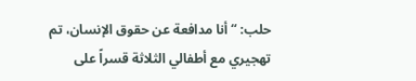حلب: “أنا مدافعة عن حقوق الإنسان، تم تهجيري مع أطفالي الثلاثة قسراً على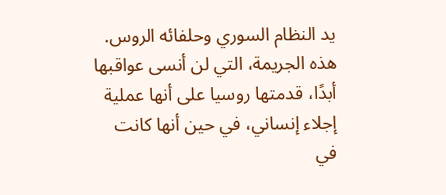يد النظام السوري وحلفائه الروس. هذه الجريمة، التي لن أنسى عواقبها أبدًا، قدمتها روسيا على أنها عملية إجلاء إنساني، في حين أنها كانت في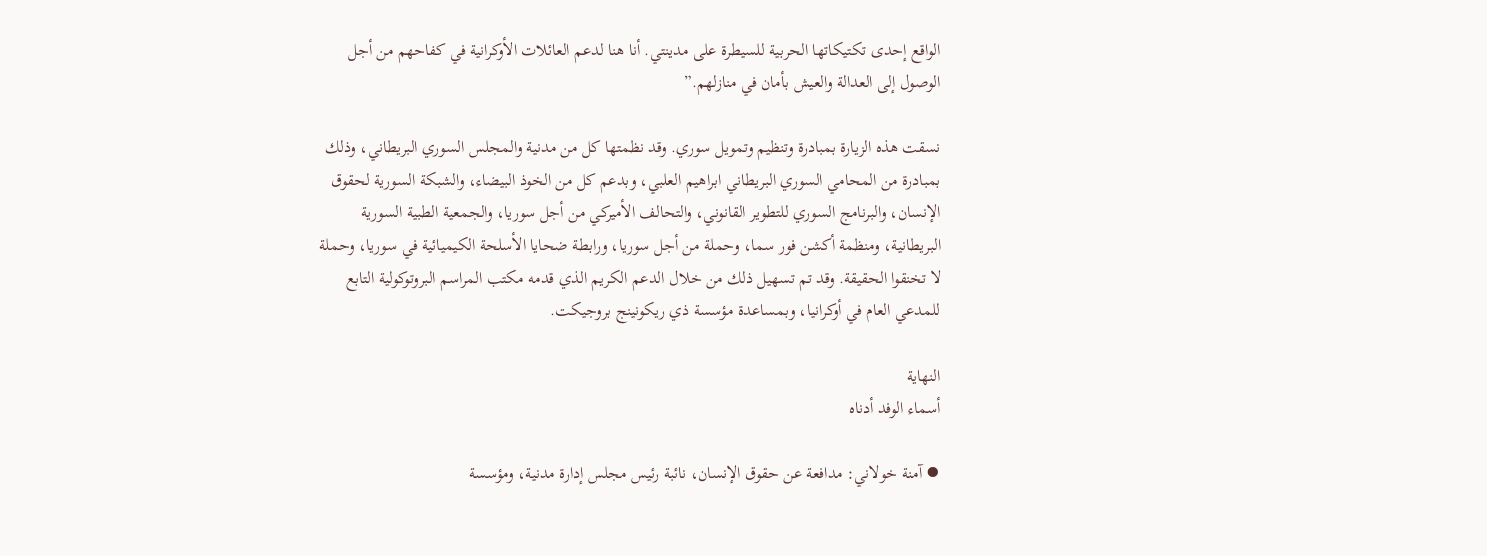الواقع إحدى تكتيكاتها الحربية للسيطرة على مدينتي. أنا هنا لدعم العائلات الأوكرانية في كفاحهم من أجل الوصول إلى العدالة والعيش بأمان في منازلهم.”

نسقت هذه الزيارة بمبادرة وتنظيم وتمويل سوري. وقد نظمتها كل من مدنية والمجلس السوري البريطاني، وذلك بمبادرة من المحامي السوري البريطاني ابراهيم العلبي، وبدعم كل من الخوذ البيضاء، والشبكة السورية لحقوق الإنسان، والبرنامج السوري للتطوير القانوني، والتحالف الأميركي من أجل سوريا، والجمعية الطبية السورية البريطانية، ومنظمة أكشن فور سما، وحملة من أجل سوريا، ورابطة ضحايا الأسلحة الكيميائية في سوريا، وحملة لا تخنقوا الحقيقة. وقد تم تسهيل ذلك من خلال الدعم الكريم الذي قدمه مكتب المراسم البروتوكولية التابع للمدعي العام في أوكرانيا، وبمساعدة مؤسسة ذي ريكونينج بروجيكت.

النهاية
أسماء الوفد أدناه

⦁ آمنة خولاني: مدافعة عن حقوق الإنسان، نائبة رئيس مجلس إدارة مدنية، ومؤسسة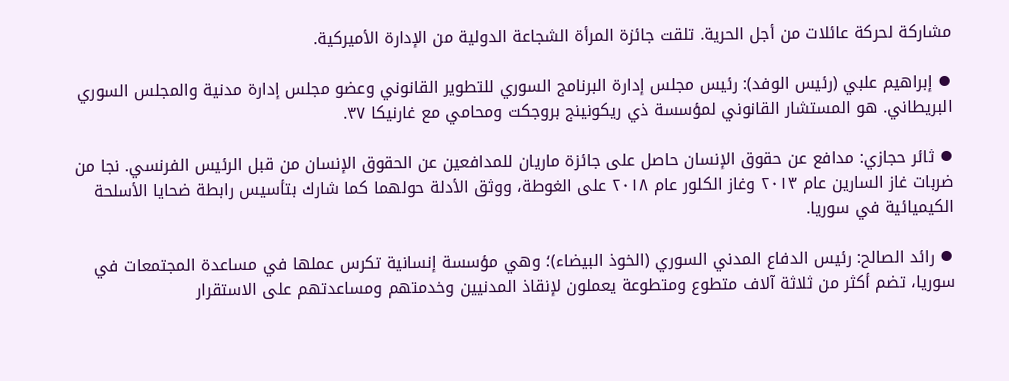مشاركة لحركة عائلات من أجل الحرية. تلقت جائزة المرأة الشجاعة الدولية من الإدارة الأميركية.

⦁ إبراهيم علبي (رئيس الوفد): رئيس مجلس إدارة البرنامج السوري للتطوير القانوني وعضو مجلس إدارة مدنية والمجلس السوري البريطاني. هو المستشار القانوني لمؤسسة ذي ريكونينج بروجكت ومحامي مع غارنيكا ٣٧.

⦁ ثائر حجازي: مدافع عن حقوق الإنسان حاصل على جائزة ماريان للمدافعين عن الحقوق الإنسان من قبل الرئيس الفرنسي. نجا من ضربات غاز السارين عام ٢٠١٣ وغاز الكلور عام ٢٠١٨ على الغوطة، ووثق الأدلة حولهما كما شارك بتأسيس رابطة ضحايا الأسلحة الكيميائية في سوريا.

⦁ رائد الصالح: رئيس الدفاع المدني السوري (الخوذ البيضاء)؛ وهي مؤسسة إنسانية تكرس عملها في مساعدة المجتمعات في سوريا، تضم أكثر من ثلاثة آلاف متطوع ومتطوعة يعملون لإنقاذ المدنيين وخدمتهم ومساعدتهم على الاستقرار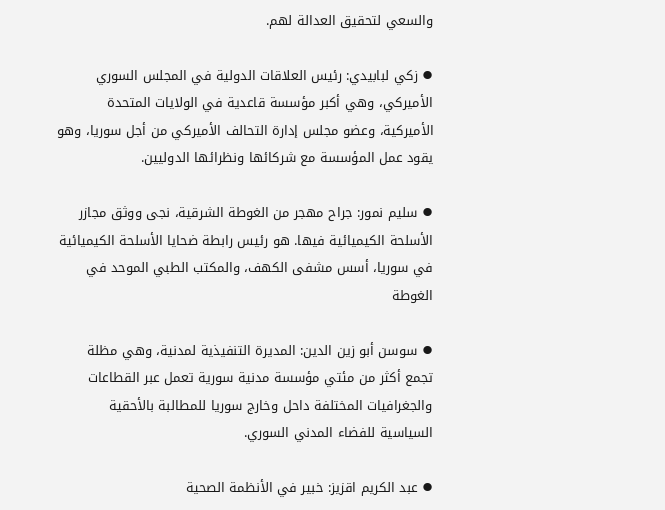والسعي لتحقيق العدالة لهم.

⦁ زكي لبابيدي: رئيس العلاقات الدولية في المجلس السوري الأميركي، وهي أكبر مؤسسة قاعدية في الولايات المتحدة الأميركية، وعضو مجلس إدارة التحالف الأميركي من أجل سوريا، وهو يقود عمل المؤسسة مع شركائها ونظرائها الدوليين.

⦁ سليم نمور: جراح مهجر من الغوطة الشرقية، نجى ووثق مجازر الأسلحة الكيميائية فيها. هو رئيس رابطة ضحايا الأسلحة الكيميائية في سوريا، أسس مشفى الكهف، والمكتب الطبي الموحد في الغوطة

⦁ سوسن أبو زين الدين: المديرة التنفيذية لمدنية، وهي مظلة تجمع أكثر من مئتي مؤسسة مدنية سورية تعمل عبر القطاعات والجغرافيات المختلفة داحل وخارج سوريا للمطالبة بالأحقية السياسية للفضاء المدني السوري.

⦁ عبد الكريم اقزيز: خبير في الأنظمة الصحية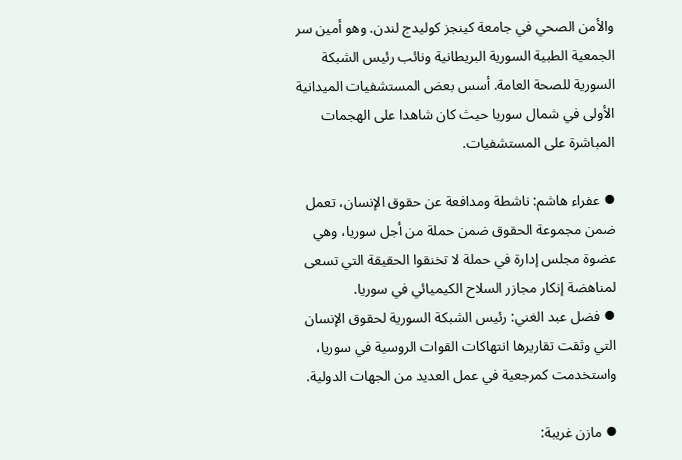والأمن الصحي في جامعة كينجز كوليدج لندن. وهو أمين سر الجمعية الطبية السورية البريطانية ونائب رئيس الشبكة السورية للصحة العامة. أسس بعض المستشفيات الميدانية الأولى في شمال سوريا حيث كان شاهدا على الهجمات المباشرة على المستشفيات.

⦁ عفراء هاشم: ناشطة ومدافعة عن حقوق الإنسان، تعمل ضمن مجموعة الحقوق ضمن حملة من أجل سوريا، وهي عضوة مجلس إدارة في حملة لا تخنقوا الحقيقة التي تسعى لمناهضة إنكار مجازر السلاح الكيميائي في سوريا.
⦁ فضل عبد الغني: رئيس الشبكة السورية لحقوق الإنسان التي وثقت تقاريرها انتهاكات القوات الروسية في سوريا، واستخدمت كمرجعية في عمل العديد من الجهات الدولية.

⦁ مازن غريبة: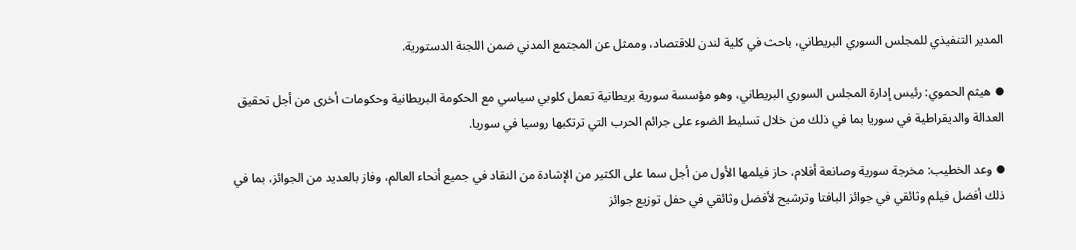المدير التنفيذي للمجلس السوري البريطاني، باحث في كلية لندن للاقتصاد، وممثل عن المجتمع المدني ضمن اللجنة الدستورية.

⦁ هيثم الحموي: رئيس إدارة المجلس السوري البريطاني، وهو مؤسسة سورية بريطانية تعمل كلوبي سياسي مع الحكومة البريطانية وحكومات أخرى من أجل تحقيق العدالة والديقراطية في سوريا بما في ذلك من خلال تسليط الضوء على جرائم الحرب التي ترتكبها روسيا في سوريا.

⦁ وعد الخطيب: مخرجة سورية وصانعة أفلام، حاز فيلمها الأول من أجل سما على الكثير من الإشادة من النقاد في جميع أنحاء العالم، وفاز بالعديد من الجوائز، بما في ذلك أفضل فيلم وثائقي في جوائز البافتا وترشيح لأفضل وثائقي في حفل توزيع جوائز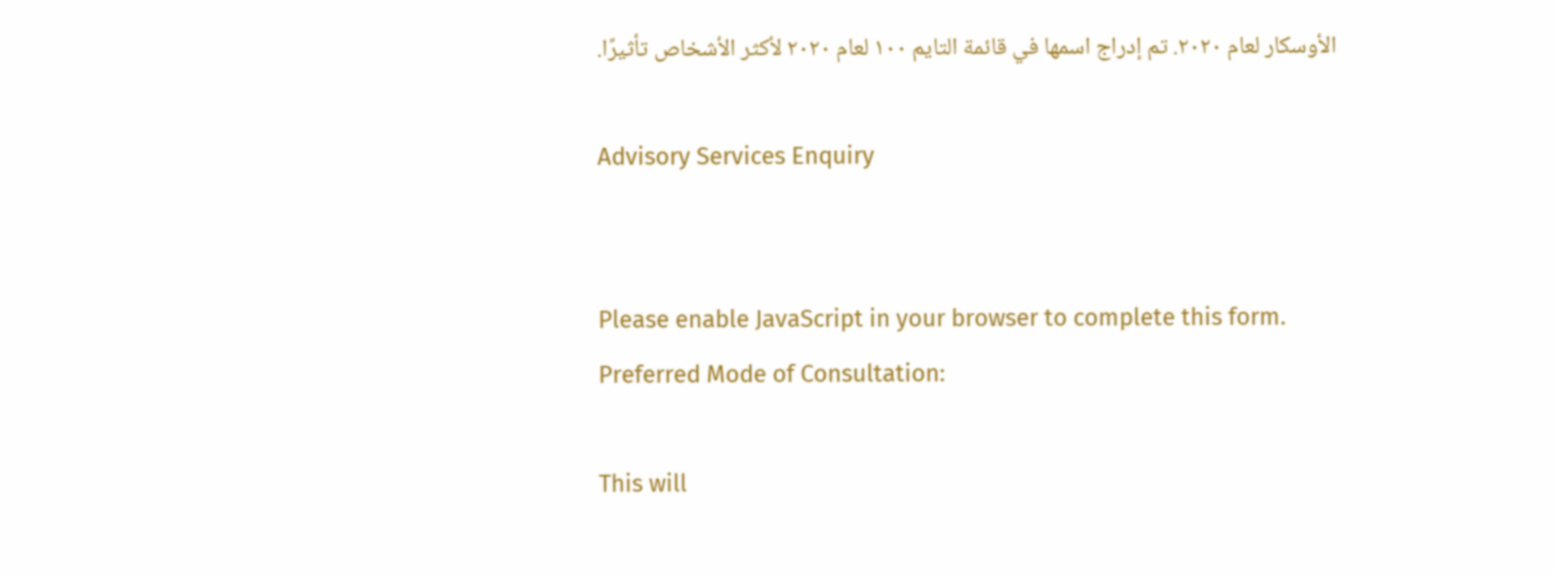الأوسكار لعام ٢٠٢٠. تم إدراج اسمها في قائمة التايم ١٠٠ لعام ٢٠٢٠ لأكثر الأشخاص تأثيرًا.

Advisory Services Enquiry


Please enable JavaScript in your browser to complete this form.
Preferred Mode of Consultation:

This will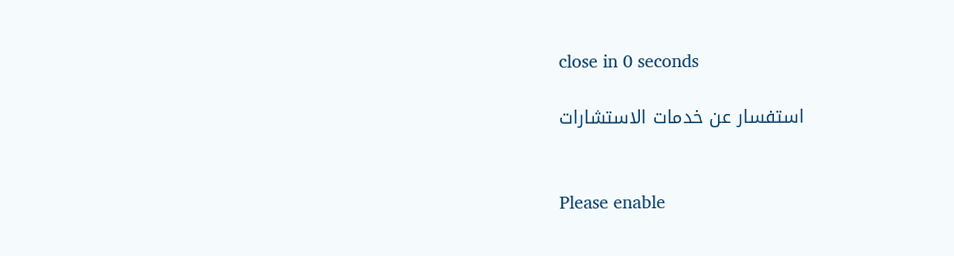close in 0 seconds

استفسار عن خدمات الاستشارات


Please enable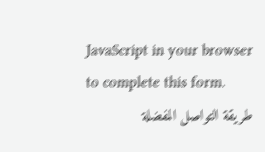JavaScript in your browser to complete this form.
طريقة التواصل المفضلة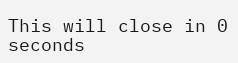This will close in 0 seconds